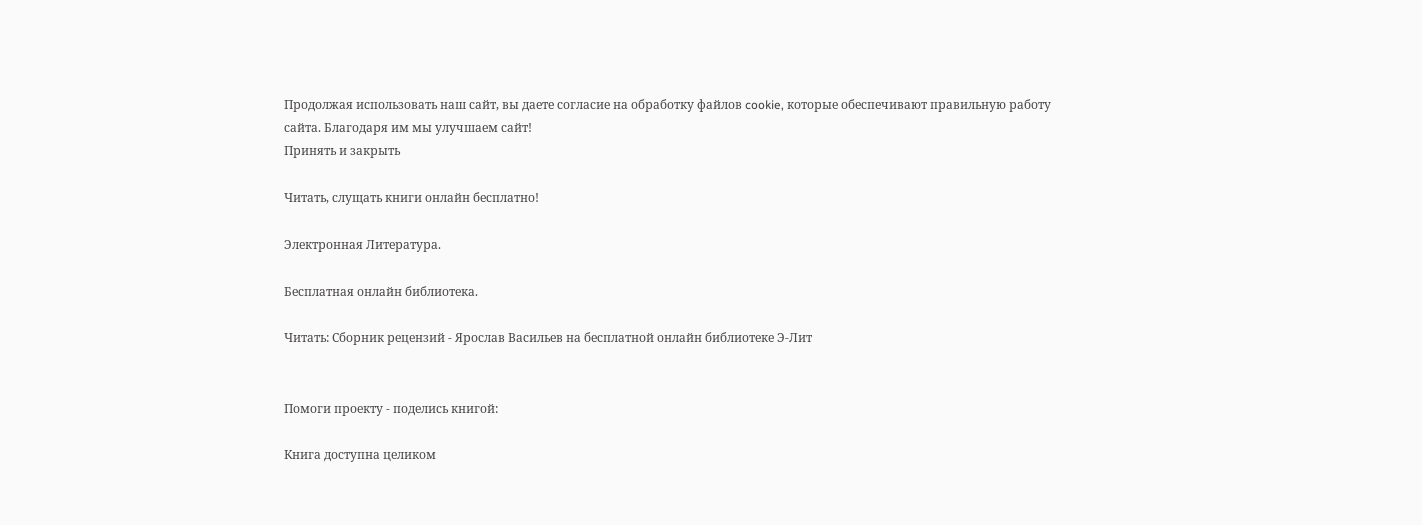Продолжая использовать наш сайт, вы даете согласие на обработку файлов cookie, которые обеспечивают правильную работу сайта. Благодаря им мы улучшаем сайт!
Принять и закрыть

Читать, слущать книги онлайн бесплатно!

Электронная Литература.

Бесплатная онлайн библиотека.

Читать: Сборник рецензий - Ярослав Васильев на бесплатной онлайн библиотеке Э-Лит


Помоги проекту - поделись книгой:

Книга доступна целиком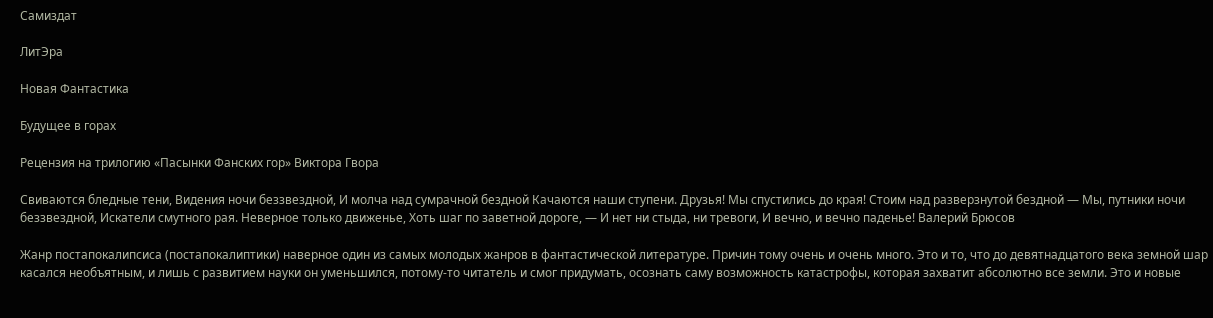Самиздат

ЛитЭра

Новая Фантастика

Будущее в горах

Рецензия на трилогию «Пасынки Фанских гор» Виктора Гвора

Свиваются бледные тени, Видения ночи беззвездной, И молча над сумрачной бездной Качаются наши ступени. Друзья! Мы спустились до края! Стоим над разверзнутой бездной — Мы, путники ночи беззвездной, Искатели смутного рая. Неверное только движенье, Хоть шаг по заветной дороге, — И нет ни стыда, ни тревоги, И вечно, и вечно паденье! Валерий Брюсов

Жанр постапокалипсиса (постапокалиптики) наверное один из самых молодых жанров в фантастической литературе. Причин тому очень и очень много. Это и то, что до девятнадцатого века земной шар касался необъятным, и лишь с развитием науки он уменьшился, потому-то читатель и смог придумать, осознать саму возможность катастрофы, которая захватит абсолютно все земли. Это и новые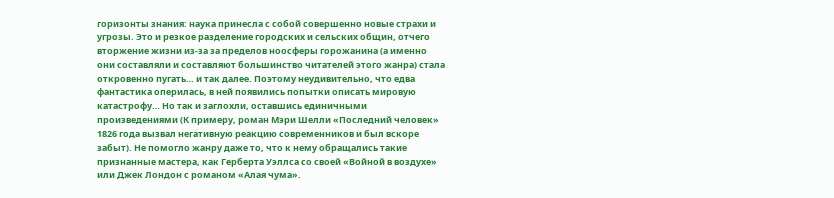горизонты знания: наука принесла с собой совершенно новые страхи и угрозы. Это и резкое разделение городских и сельских общин, отчего вторжение жизни из-за за пределов ноосферы горожанина (а именно они составляли и составляют большинство читателей этого жанра) стала откровенно пугать… и так далее. Поэтому неудивительно, что едва фантастика оперилась, в ней появились попытки описать мировую катастрофу… Но так и заглохли, оставшись единичными произведениями (К примеру, роман Мэри Шелли «Последний человек» 1826 года вызвал негативную реакцию современников и был вскоре забыт). Не помогло жанру даже то, что к нему обращались такие признанные мастера, как Герберта Уэллса со своей «Войной в воздухе» или Джек Лондон с романом «Алая чума».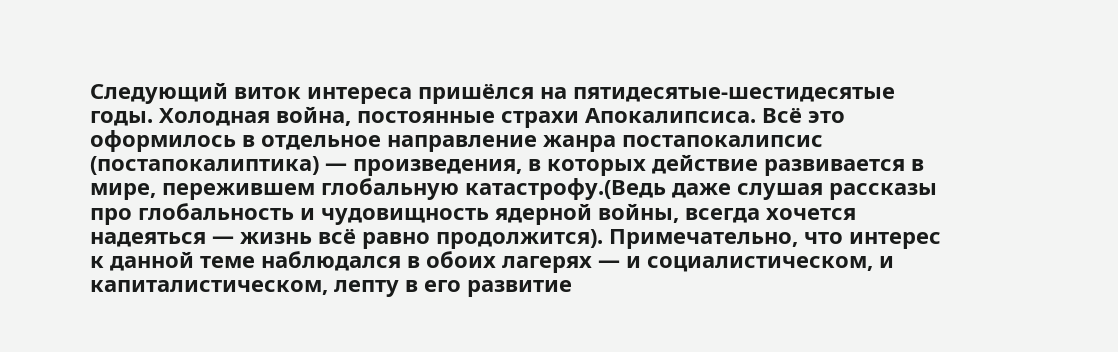Следующий виток интереса пришёлся на пятидесятые-шестидесятые годы. Холодная война, постоянные страхи Апокалипсиса. Всё это оформилось в отдельное направление жанра постапокалипсис (постапокалиптика) — произведения, в которых действие развивается в мире, пережившем глобальную катастрофу.(Ведь даже слушая рассказы про глобальность и чудовищность ядерной войны, всегда хочется надеяться — жизнь всё равно продолжится). Примечательно, что интерес к данной теме наблюдался в обоих лагерях — и социалистическом, и капиталистическом, лепту в его развитие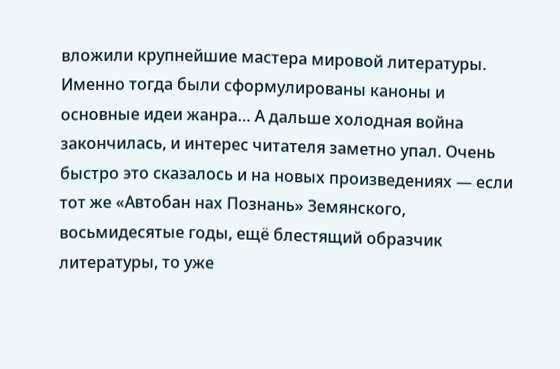вложили крупнейшие мастера мировой литературы. Именно тогда были сформулированы каноны и основные идеи жанра… А дальше холодная война закончилась, и интерес читателя заметно упал. Очень быстро это сказалось и на новых произведениях — если тот же «Автобан нах Познань» Земянского, восьмидесятые годы, ещё блестящий образчик литературы, то уже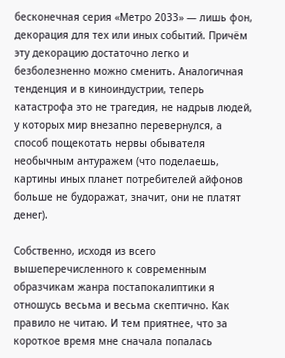бесконечная серия «Метро 2033» — лишь фон, декорация для тех или иных событий. Причём эту декорацию достаточно легко и безболезненно можно сменить. Аналогичная тенденция и в киноиндустрии, теперь катастрофа это не трагедия, не надрыв людей, у которых мир внезапно перевернулся, а способ пощекотать нервы обывателя необычным антуражем (что поделаешь, картины иных планет потребителей айфонов больше не будоражат, значит, они не платят денег).

Собственно, исходя из всего вышеперечисленного к современным образчикам жанра постапокалиптики я отношусь весьма и весьма скептично. Как правило не читаю. И тем приятнее, что за короткое время мне сначала попалась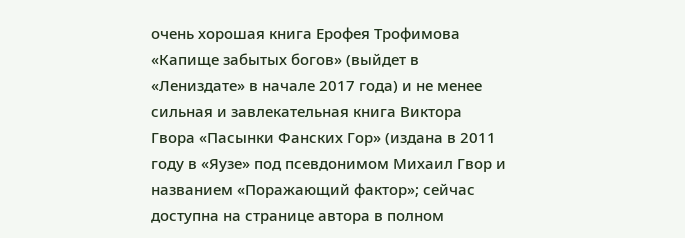очень хорошая книга Ерофея Трофимова «Капище забытых богов» (выйдет в «Лениздате» в начале 2017 года) и не менее сильная и завлекательная книга Виктора Гвора «Пасынки Фанских Гор» (издана в 2011 году в «Яузе» под псевдонимом Михаил Гвор и названием «Поражающий фактор»; сейчас доступна на странице автора в полном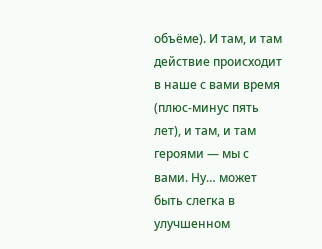объёме). И там, и там действие происходит в наше с вами время (плюс-минус пять лет), и там, и там героями — мы с вами. Ну… может быть слегка в улучшенном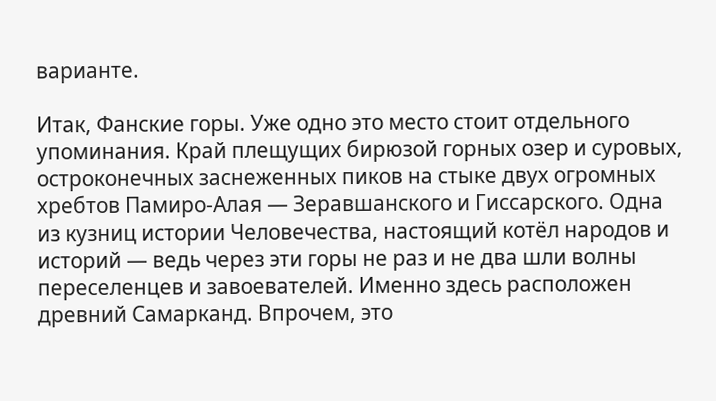варианте.

Итак, Фанские горы. Уже одно это место стоит отдельного упоминания. Край плещущих бирюзой горных озер и суровых, остроконечных заснеженных пиков на стыке двух огромных хребтов Памиро-Алая — Зеравшанского и Гиссарского. Одна из кузниц истории Человечества, настоящий котёл народов и историй — ведь через эти горы не раз и не два шли волны переселенцев и завоевателей. Именно здесь расположен древний Самарканд. Впрочем, это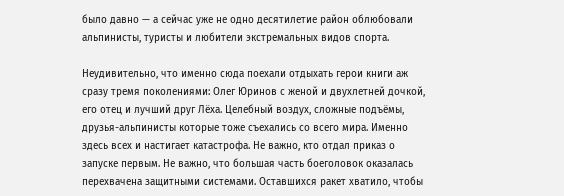было давно — а сейчас уже не одно десятилетие район облюбовали альпинисты, туристы и любители экстремальных видов спорта.

Неудивительно, что именно сюда поехали отдыхать герои книги аж сразу тремя поколениями: Олег Юринов с женой и двухлетней дочкой, его отец и лучший друг Лёха. Целебный воздух, сложные подъёмы, друзья-альпинисты которые тоже съехались со всего мира. Именно здесь всех и настигает катастрофа. Не важно, кто отдал приказ о запуске первым. Не важно, что большая часть боеголовок оказалась перехвачена защитными системами. Оставшихся ракет хватило, чтобы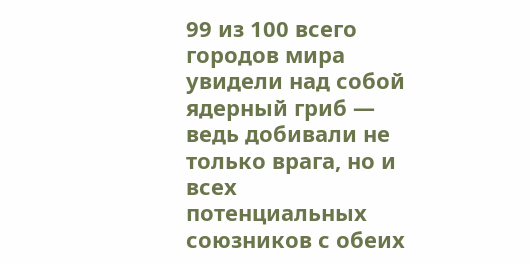99 из 100 всего городов мира увидели над собой ядерный гриб — ведь добивали не только врага, но и всех потенциальных союзников с обеих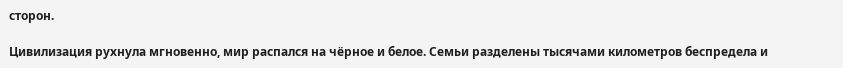сторон.

Цивилизация рухнула мгновенно, мир распался на чёрное и белое. Семьи разделены тысячами километров беспредела и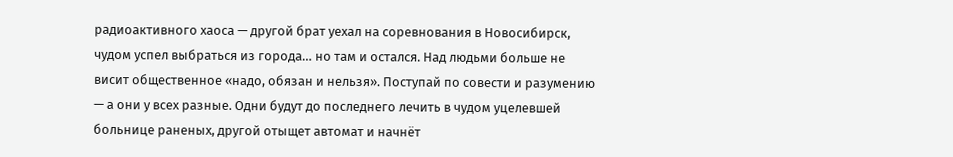радиоактивного хаоса — другой брат уехал на соревнования в Новосибирск, чудом успел выбраться из города… но там и остался. Над людьми больше не висит общественное «надо, обязан и нельзя». Поступай по совести и разумению — а они у всех разные. Одни будут до последнего лечить в чудом уцелевшей больнице раненых, другой отыщет автомат и начнёт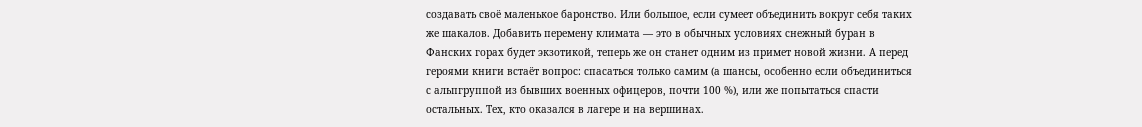создавать своё маленькое баронство. Или большое, если сумеет объединить вокруг себя таких же шакалов. Добавить перемену климата — это в обычных условиях снежный буран в Фанских горах будет экзотикой, теперь же он станет одним из примет новой жизни. А перед героями книги встаёт вопрос: спасаться только самим (а шансы, особенно если объединиться с альпгруппой из бывших военных офицеров, почти 100 %), или же попытаться спасти остальных. Тех, кто оказался в лагере и на вершинах.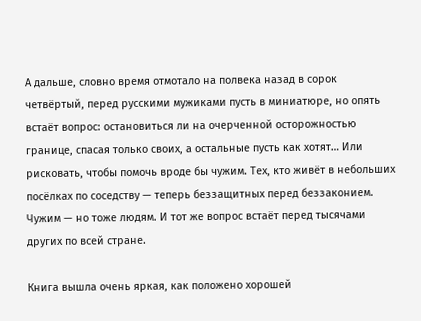А дальше, словно время отмотало на полвека назад в сорок четвёртый, перед русскими мужиками пусть в миниатюре, но опять встаёт вопрос: остановиться ли на очерченной осторожностью границе, спасая только своих, а остальные пусть как хотят… Или рисковать, чтобы помочь вроде бы чужим. Тех, кто живёт в небольших посёлках по соседству — теперь беззащитных перед беззаконием. Чужим — но тоже людям. И тот же вопрос встаёт перед тысячами других по всей стране.

Книга вышла очень яркая, как положено хорошей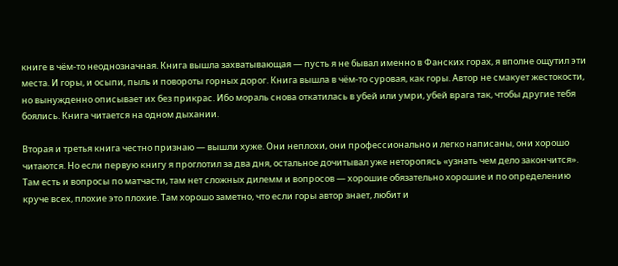книге в чём-то неоднозначная. Книга вышла захватывающая — пусть я не бывал именно в Фанских горах, я вполне ощутил эти места. И горы, и осыпи, пыль и повороты горных дорог. Книга вышла в чём-то суровая, как горы. Автор не смакует жестокости, но вынужденно описывает их без прикрас. Ибо мораль снова откатилась в убей или умри, убей врага так, чтобы другие тебя боялись. Книга читается на одном дыхании.

Вторая и третья книга честно признаю — вышли хуже. Они неплохи, они профессионально и легко написаны, они хорошо читаются. Но если первую книгу я проглотил за два дня, остальное дочитывал уже неторопясь «узнать чем дело закончится». Там есть и вопросы по матчасти, там нет сложных дилемм и вопросов — хорошие обязательно хорошие и по определению круче всех, плохие это плохие. Там хорошо заметно, что если горы автор знает, любит и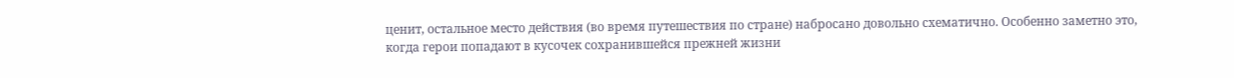ценит, остальное место действия (во время путешествия по стране) набросано довольно схематично. Особенно заметно это, когда герои попадают в кусочек сохранившейся прежней жизни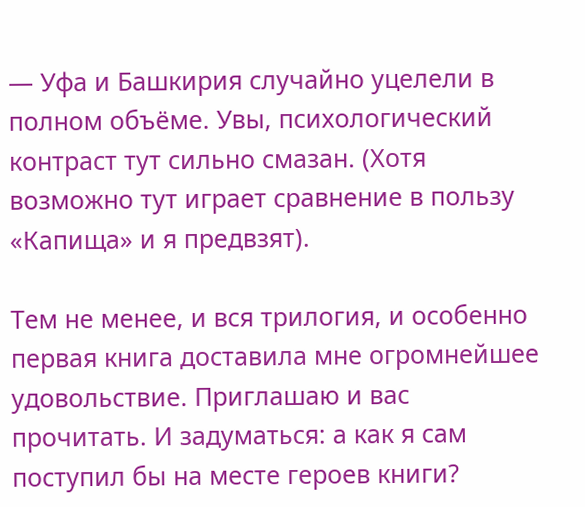— Уфа и Башкирия случайно уцелели в полном объёме. Увы, психологический контраст тут сильно смазан. (Хотя возможно тут играет сравнение в пользу «Капища» и я предвзят).

Тем не менее, и вся трилогия, и особенно первая книга доставила мне огромнейшее удовольствие. Приглашаю и вас прочитать. И задуматься: а как я сам поступил бы на месте героев книги?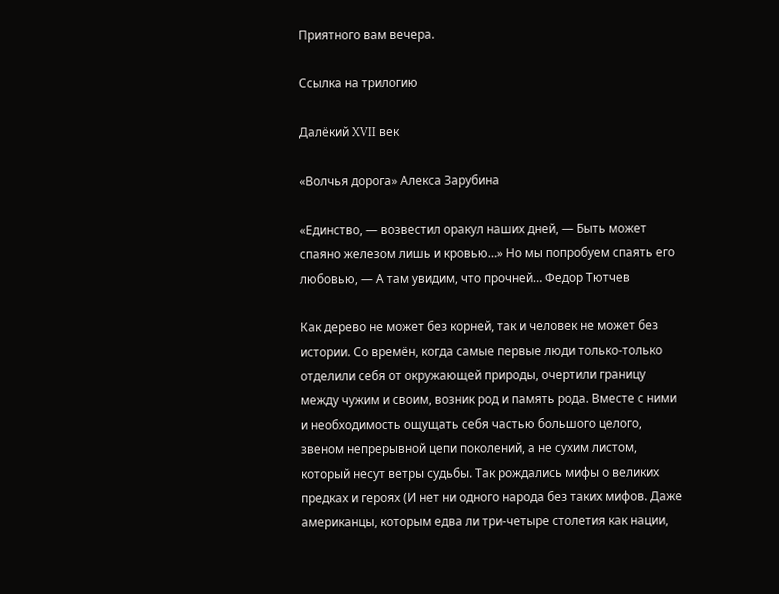Приятного вам вечера.

Ссылка на трилогию

Далёкий XVII век

«Волчья дорога» Алекса Зарубина

«Единство, — возвестил оракул наших дней, — Быть может спаяно железом лишь и кровью…» Но мы попробуем спаять его любовью, — А там увидим, что прочней… Федор Тютчев

Как дерево не может без корней, так и человек не может без истории. Со времён, когда самые первые люди только-только отделили себя от окружающей природы, очертили границу между чужим и своим, возник род и память рода. Вместе с ними и необходимость ощущать себя частью большого целого, звеном непрерывной цепи поколений, а не сухим листом, который несут ветры судьбы. Так рождались мифы о великих предках и героях (И нет ни одного народа без таких мифов. Даже американцы, которым едва ли три-четыре столетия как нации,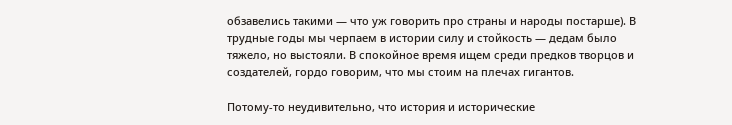обзавелись такими — что уж говорить про страны и народы постарше). В трудные годы мы черпаем в истории силу и стойкость — дедам было тяжело, но выстояли. В спокойное время ищем среди предков творцов и создателей, гордо говорим, что мы стоим на плечах гигантов.

Потому-то неудивительно, что история и исторические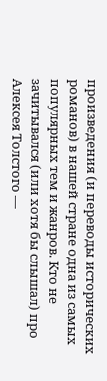произведения (и переводы исторических романов) в нашей стране одна из самых популярных тем и жанров. Кто не зачитывался (или хотя бы слышал) про Алексея Толстого —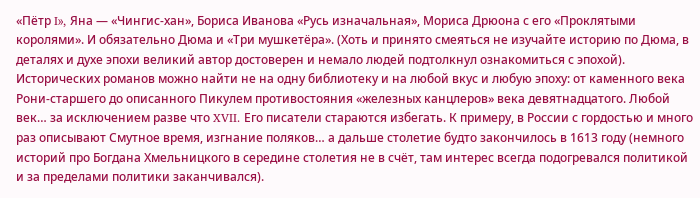«Пётр I», Яна — «Чингис-хан», Бориса Иванова «Русь изначальная», Мориса Дрюона с его «Проклятыми королями». И обязательно Дюма и «Три мушкетёра». (Хоть и принято смеяться не изучайте историю по Дюма, в деталях и духе эпохи великий автор достоверен и немало людей подтолкнул ознакомиться с эпохой). Исторических романов можно найти не на одну библиотеку и на любой вкус и любую эпоху: от каменного века Рони-старшего до описанного Пикулем противостояния «железных канцлеров» века девятнадцатого. Любой век… за исключением разве что XVII. Его писатели стараются избегать. К примеру, в России с гордостью и много раз описывают Смутное время, изгнание поляков… а дальше столетие будто закончилось в 1613 году (немного историй про Богдана Хмельницкого в середине столетия не в счёт, там интерес всегда подогревался политикой и за пределами политики заканчивался).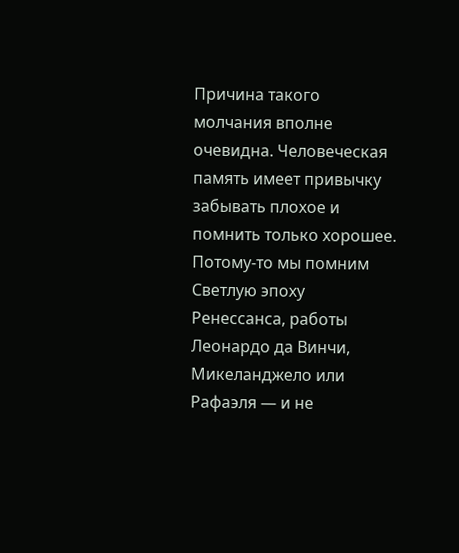Причина такого молчания вполне очевидна. Человеческая память имеет привычку забывать плохое и помнить только хорошее. Потому-то мы помним Светлую эпоху Ренессанса, работы Леонардо да Винчи, Микеланджело или Рафаэля — и не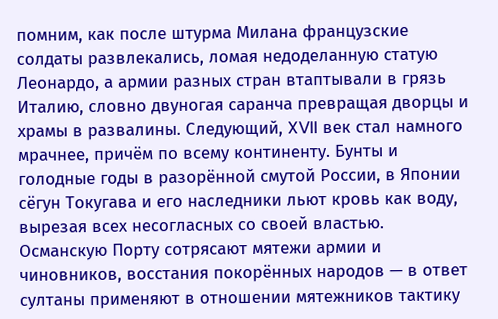помним, как после штурма Милана французские солдаты развлекались, ломая недоделанную статую Леонардо, а армии разных стран втаптывали в грязь Италию, словно двуногая саранча превращая дворцы и храмы в развалины. Следующий, XVII век стал намного мрачнее, причём по всему континенту. Бунты и голодные годы в разорённой смутой России, в Японии сёгун Токугава и его наследники льют кровь как воду, вырезая всех несогласных со своей властью. Османскую Порту сотрясают мятежи армии и чиновников, восстания покорённых народов — в ответ султаны применяют в отношении мятежников тактику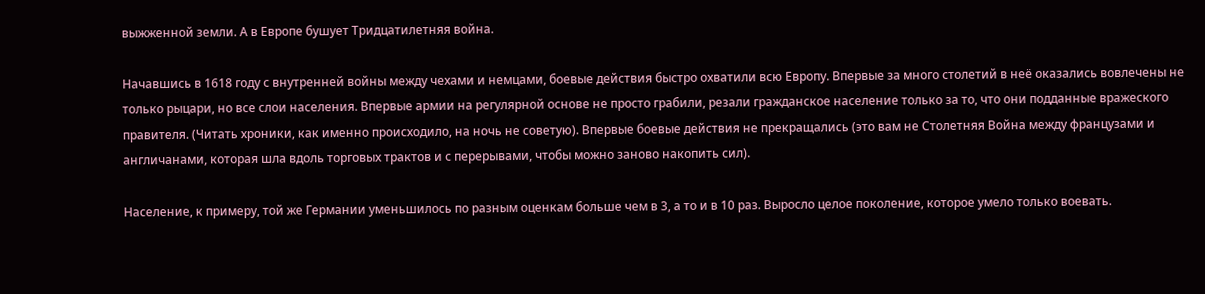выжженной земли. А в Европе бушует Тридцатилетняя война.

Начавшись в 1618 году с внутренней войны между чехами и немцами, боевые действия быстро охватили всю Европу. Впервые за много столетий в неё оказались вовлечены не только рыцари, но все слои населения. Впервые армии на регулярной основе не просто грабили, резали гражданское население только за то, что они подданные вражеского правителя. (Читать хроники, как именно происходило, на ночь не советую). Впервые боевые действия не прекращались (это вам не Столетняя Война между французами и англичанами, которая шла вдоль торговых трактов и с перерывами, чтобы можно заново накопить сил).

Население, к примеру, той же Германии уменьшилось по разным оценкам больше чем в 3, а то и в 10 раз. Выросло целое поколение, которое умело только воевать.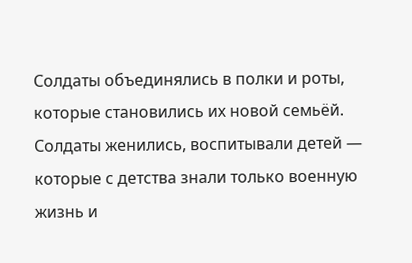Солдаты объединялись в полки и роты, которые становились их новой семьёй. Солдаты женились, воспитывали детей — которые с детства знали только военную жизнь и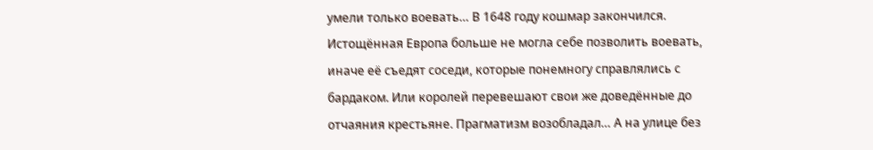умели только воевать… В 1648 году кошмар закончился. Истощённая Европа больше не могла себе позволить воевать, иначе её съедят соседи, которые понемногу справлялись с бардаком. Или королей перевешают свои же доведённые до отчаяния крестьяне. Прагматизм возобладал… А на улице без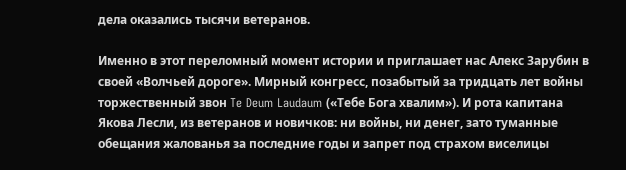дела оказались тысячи ветеранов.

Именно в этот переломный момент истории и приглашает нас Алекс Зарубин в своей «Волчьей дороге». Мирный конгресс, позабытый за тридцать лет войны торжественный звон Te Deum Laudaum («Тебе Бога хвалим»). И рота капитана Якова Лесли, из ветеранов и новичков: ни войны, ни денег, зато туманные обещания жалованья за последние годы и запрет под страхом виселицы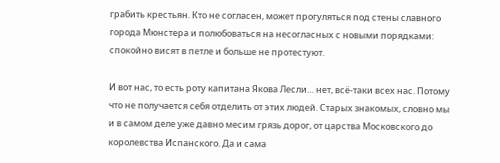грабить крестьян. Кто не согласен, может прогуляться под стены славного города Мюнстера и полюбоваться на несогласных с новыми порядками: спокойно висят в петле и больше не протестуют.

И вот нас, то есть роту капитана Якова Лесли… нет, всё-таки всех нас. Потому что не получается себя отделить от этих людей. Старых знакомых, словно мы и в самом деле уже давно месим грязь дорог, от царства Московского до королевства Испанского. Да и сама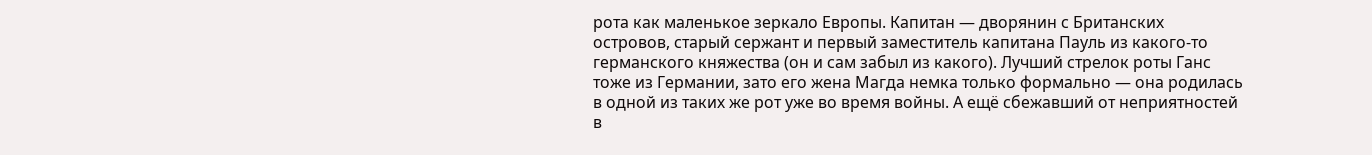рота как маленькое зеркало Европы. Капитан — дворянин с Британских островов, старый сержант и первый заместитель капитана Пауль из какого-то германского княжества (он и сам забыл из какого). Лучший стрелок роты Ганс тоже из Германии, зато его жена Магда немка только формально — она родилась в одной из таких же рот уже во время войны. А ещё сбежавший от неприятностей в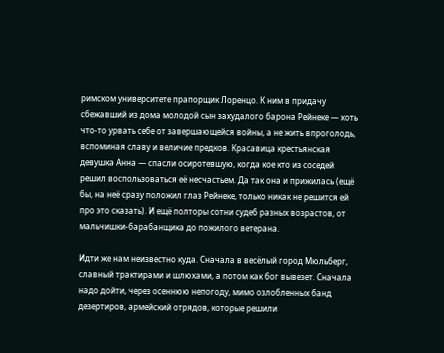римском университете прапорщик Лоренцо. К ним в придачу сбежавший из дома молодой сын захудалого барона Рейнеке — хоть что-то урвать себе от завершающейся войны, а не жить впроголодь, вспоминая славу и величие предков. Красавица крестьянская девушка Анна — спасли осиротевшую, когда кое кто из соседей решил воспользоваться её несчастьем. Да так она и прижилась (ещё бы, на неё сразу положил глаз Рейнеке, только никак не решится ей про это сказать). И ещё полторы сотни судеб разных возрастов, от мальчишки-барабанщика до пожилого ветерана.

Идти же нам неизвестно куда. Сначала в весёлый город Мюльберг, славный трактирами и шлюхами, а потом как бог вывезет. Сначала надо дойти, через осеннюю непогоду, мимо озлобленных банд дезертиров, армейский отрядов, которые решили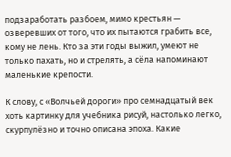подзаработать разбоем, мимо крестьян — озверевших от того, что их пытаются грабить все, кому не лень. Кто за эти годы выжил, умеют не только пахать, но и стрелять, а сёла напоминают маленькие крепости.

К слову, с «Волчьей дороги» про семнадцатый век хоть картинку для учебника рисуй, настолько легко, скурпулёзно и точно описана эпоха. Какие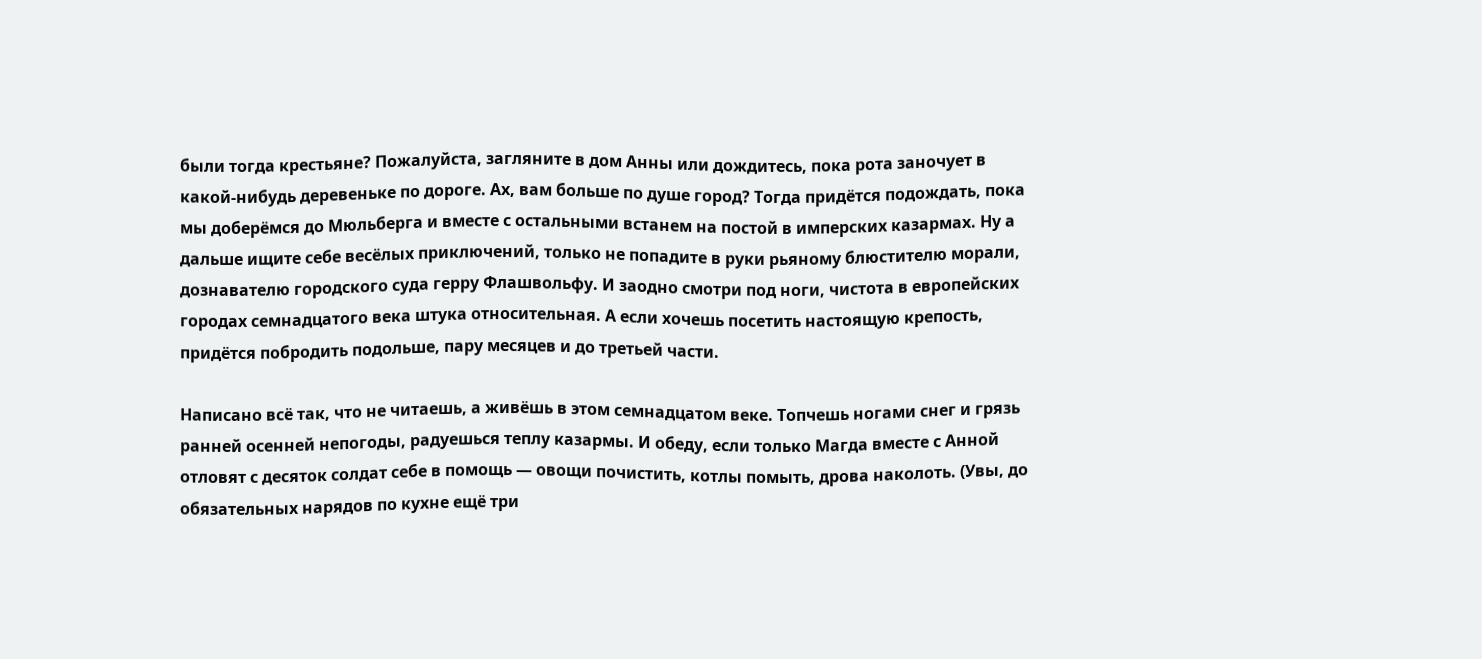были тогда крестьяне? Пожалуйста, загляните в дом Анны или дождитесь, пока рота заночует в какой-нибудь деревеньке по дороге. Ах, вам больше по душе город? Тогда придётся подождать, пока мы доберёмся до Мюльберга и вместе с остальными встанем на постой в имперских казармах. Ну а дальше ищите себе весёлых приключений, только не попадите в руки рьяному блюстителю морали, дознавателю городского суда герру Флашвольфу. И заодно смотри под ноги, чистота в европейских городах семнадцатого века штука относительная. А если хочешь посетить настоящую крепость, придётся побродить подольше, пару месяцев и до третьей части.

Написано всё так, что не читаешь, а живёшь в этом семнадцатом веке. Топчешь ногами снег и грязь ранней осенней непогоды, радуешься теплу казармы. И обеду, если только Магда вместе с Анной отловят с десяток солдат себе в помощь — овощи почистить, котлы помыть, дрова наколоть. (Увы, до обязательных нарядов по кухне ещё три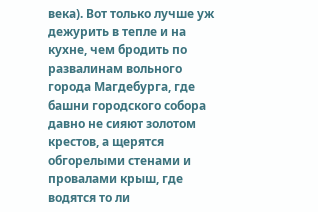века). Вот только лучше уж дежурить в тепле и на кухне, чем бродить по развалинам вольного города Магдебурга, где башни городского собора давно не сияют золотом крестов, а щерятся обгорелыми стенами и провалами крыш, где водятся то ли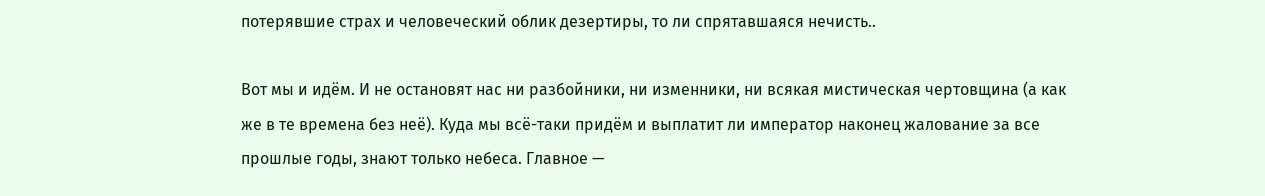потерявшие страх и человеческий облик дезертиры, то ли спрятавшаяся нечисть..

Вот мы и идём. И не остановят нас ни разбойники, ни изменники, ни всякая мистическая чертовщина (а как же в те времена без неё). Куда мы всё-таки придём и выплатит ли император наконец жалование за все прошлые годы, знают только небеса. Главное —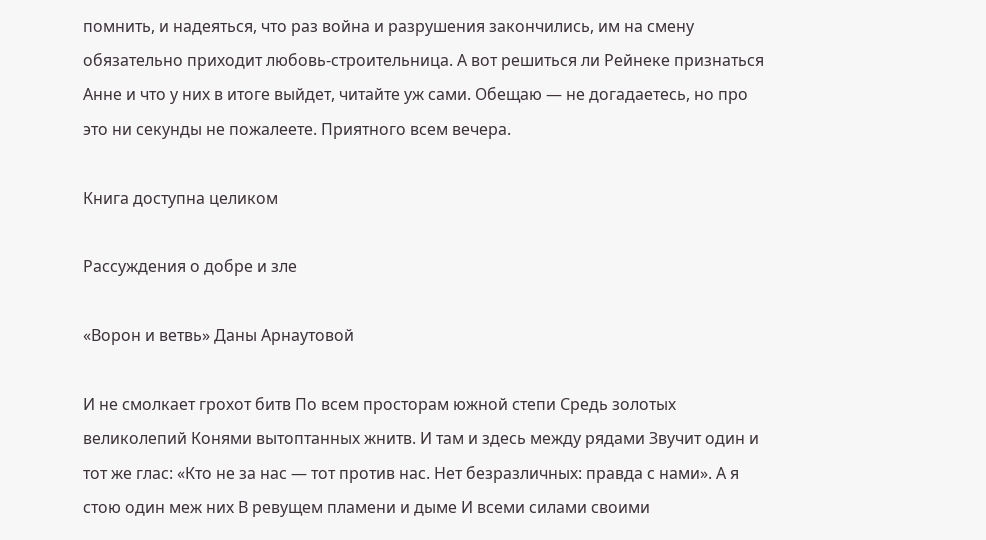помнить, и надеяться, что раз война и разрушения закончились, им на смену обязательно приходит любовь-строительница. А вот решиться ли Рейнеке признаться Анне и что у них в итоге выйдет, читайте уж сами. Обещаю — не догадаетесь, но про это ни секунды не пожалеете. Приятного всем вечера.

Книга доступна целиком

Рассуждения о добре и зле

«Ворон и ветвь» Даны Арнаутовой

И не смолкает грохот битв По всем просторам южной степи Средь золотых великолепий Конями вытоптанных жнитв. И там и здесь между рядами Звучит один и тот же глас: «Кто не за нас — тот против нас. Нет безразличных: правда с нами». А я стою один меж них В ревущем пламени и дыме И всеми силами своими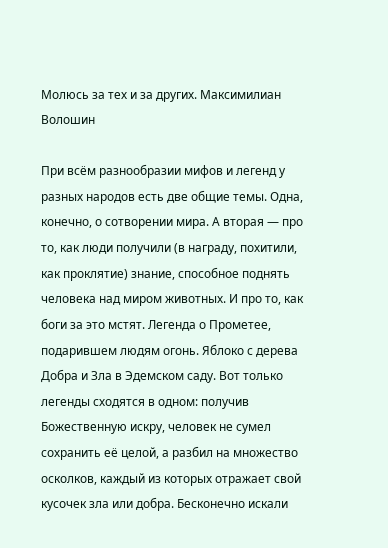Молюсь за тех и за других. Максимилиан Волошин

При всём разнообразии мифов и легенд у разных народов есть две общие темы. Одна, конечно, о сотворении мира. А вторая — про то, как люди получили (в награду, похитили, как проклятие) знание, способное поднять человека над миром животных. И про то, как боги за это мстят. Легенда о Прометее, подарившем людям огонь. Яблоко с дерева Добра и Зла в Эдемском саду. Вот только легенды сходятся в одном: получив Божественную искру, человек не сумел сохранить её целой, а разбил на множество осколков, каждый из которых отражает свой кусочек зла или добра. Бесконечно искали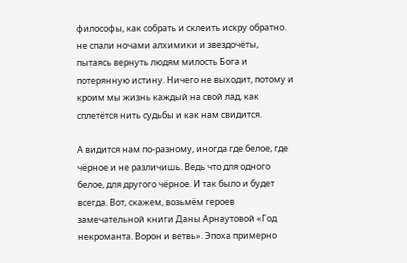философы, как собрать и склеить искру обратно. не спали ночами алхимики и звездочёты, пытаясь вернуть людям милость Бога и потерянную истину. Ничего не выходит, потому и кроим мы жизнь каждый на свой лад, как сплетётся нить судьбы и как нам свидится.

А видится нам по-разному, иногда где белое, где чёрное и не различишь. Ведь что для одного белое, для другого чёрное. И так было и будет всегда. Вот, скажем, возьмём героев замечательной книги Даны Арнаутовой «Год некроманта. Ворон и ветвь». Эпоха примерно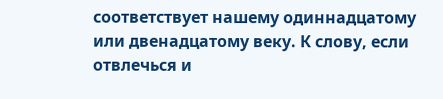соответствует нашему одиннадцатому или двенадцатому веку. К слову, если отвлечься и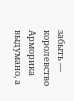забыть — королевство Арморика выдумано, а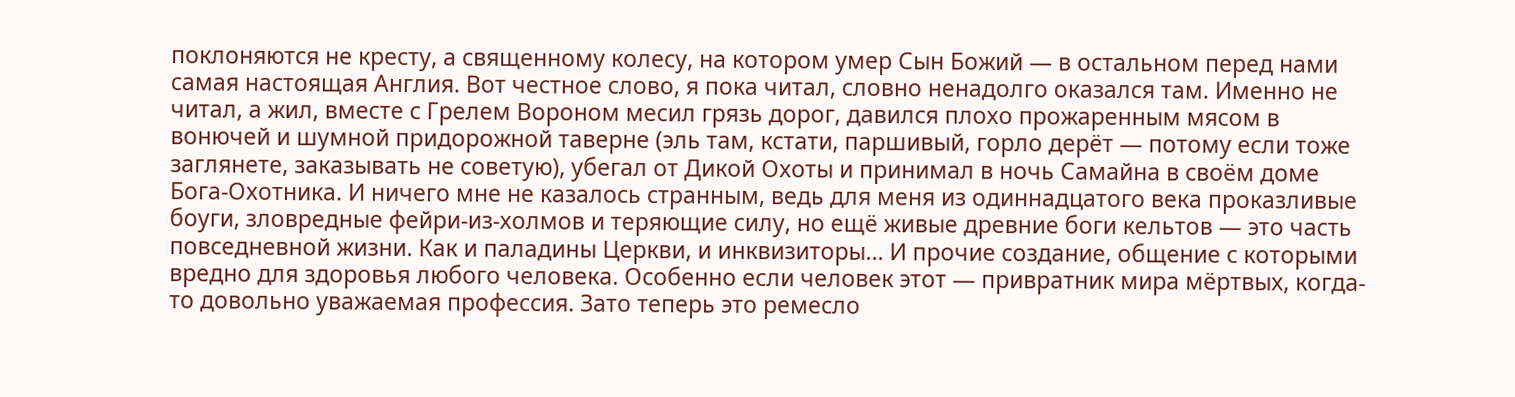поклоняются не кресту, а священному колесу, на котором умер Сын Божий — в остальном перед нами самая настоящая Англия. Вот честное слово, я пока читал, словно ненадолго оказался там. Именно не читал, а жил, вместе с Грелем Вороном месил грязь дорог, давился плохо прожаренным мясом в вонючей и шумной придорожной таверне (эль там, кстати, паршивый, горло дерёт — потому если тоже заглянете, заказывать не советую), убегал от Дикой Охоты и принимал в ночь Самайна в своём доме Бога-Охотника. И ничего мне не казалось странным, ведь для меня из одиннадцатого века проказливые боуги, зловредные фейри-из-холмов и теряющие силу, но ещё живые древние боги кельтов — это часть повседневной жизни. Как и паладины Церкви, и инквизиторы… И прочие создание, общение с которыми вредно для здоровья любого человека. Особенно если человек этот — привратник мира мёртвых, когда-то довольно уважаемая профессия. Зато теперь это ремесло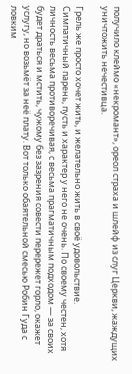получило клеймо «некромант», ореол страха и шлейф из слуг Церкви, жаждущих уничтожить нечестивца.

Грель же просто хочет жить, и желательно жить в своё удовольствие. Симпатичный парень, пусть и характер у него не очень. По своему честен, хотя личность весьма противоречивая, с весьма прагматичным подходом — за своих будет драться и мстить, чужому без зазрения совести перережет горло, окажет услугу, но возьмёт за неё плату. Вот только обаятельной смесью Робин Гуда с ловким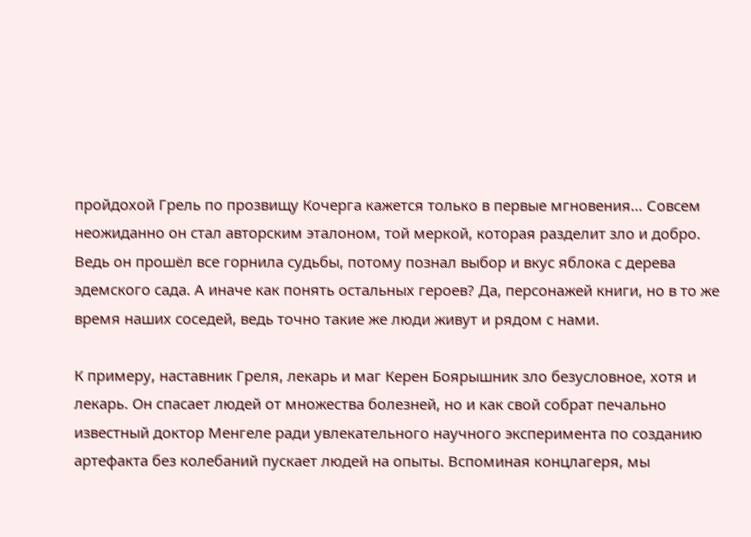пройдохой Грель по прозвищу Кочерга кажется только в первые мгновения… Совсем неожиданно он стал авторским эталоном, той меркой, которая разделит зло и добро. Ведь он прошёл все горнила судьбы, потому познал выбор и вкус яблока с дерева эдемского сада. А иначе как понять остальных героев? Да, персонажей книги, но в то же время наших соседей, ведь точно такие же люди живут и рядом с нами.

К примеру, наставник Греля, лекарь и маг Керен Боярышник зло безусловное, хотя и лекарь. Он спасает людей от множества болезней, но и как свой собрат печально известный доктор Менгеле ради увлекательного научного эксперимента по созданию артефакта без колебаний пускает людей на опыты. Вспоминая концлагеря, мы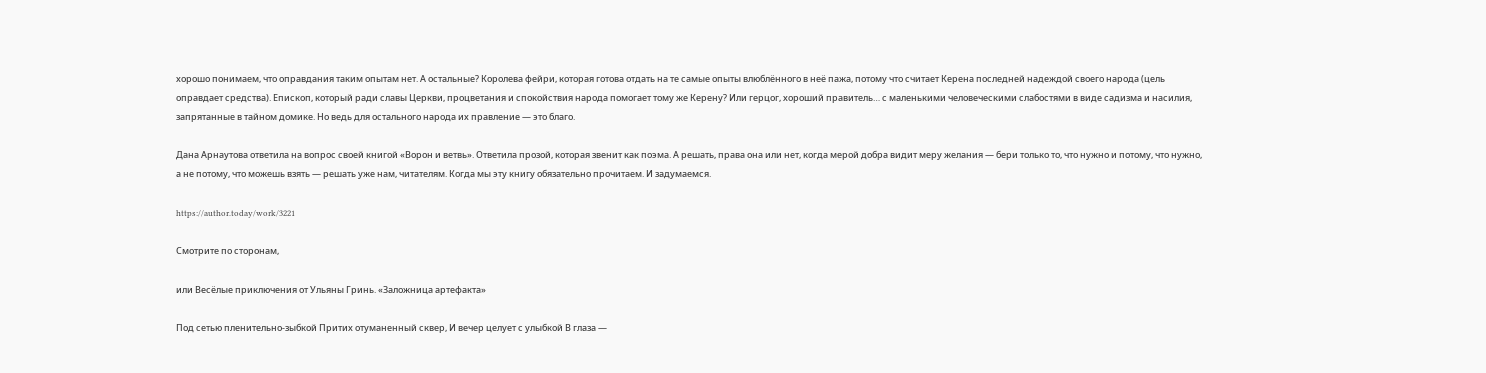хорошо понимаем, что оправдания таким опытам нет. А остальные? Королева фейри, которая готова отдать на те самые опыты влюблённого в неё пажа, потому что считает Керена последней надеждой своего народа (цель оправдает средства). Епископ, который ради славы Церкви, процветания и спокойствия народа помогает тому же Керену? Или герцог, хороший правитель… с маленькими человеческими слабостями в виде садизма и насилия, запрятанные в тайном домике. Но ведь для остального народа их правление — это благо.

Дана Арнаутова ответила на вопрос своей книгой «Ворон и ветвь». Ответила прозой, которая звенит как поэма. А решать, права она или нет, когда мерой добра видит меру желания — бери только то, что нужно и потому, что нужно, а не потому, что можешь взять — решать уже нам, читателям. Когда мы эту книгу обязательно прочитаем. И задумаемся.

https://author.today/work/3221

Смотрите по сторонам,

или Весёлые приключения от Ульяны Гринь. «Заложница артефакта»

Под сетью пленительно-зыбкой Притих отуманенный сквер, И вечер целует с улыбкой В глаза —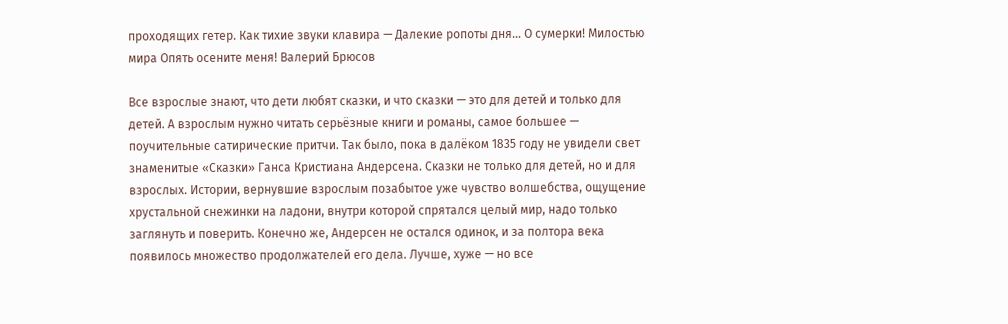проходящих гетер. Как тихие звуки клавира — Далекие ропоты дня… О сумерки! Милостью мира Опять осените меня! Валерий Брюсов

Все взрослые знают, что дети любят сказки, и что сказки — это для детей и только для детей. А взрослым нужно читать серьёзные книги и романы, самое большее — поучительные сатирические притчи. Так было, пока в далёком 1835 году не увидели свет знаменитые «Сказки» Ганса Кристиана Андерсена. Сказки не только для детей, но и для взрослых. Истории, вернувшие взрослым позабытое уже чувство волшебства, ощущение хрустальной снежинки на ладони, внутри которой спрятался целый мир, надо только заглянуть и поверить. Конечно же, Андерсен не остался одинок, и за полтора века появилось множество продолжателей его дела. Лучше, хуже — но все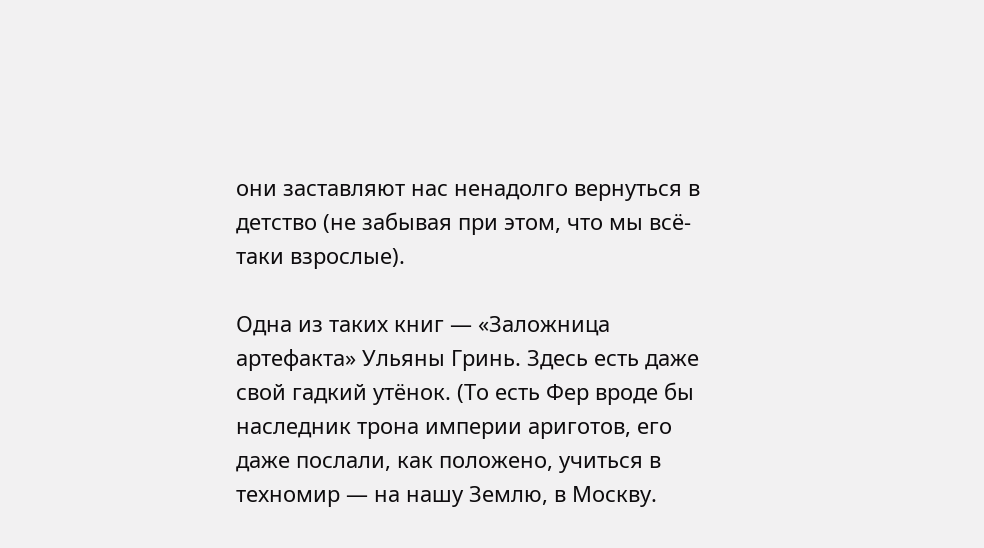они заставляют нас ненадолго вернуться в детство (не забывая при этом, что мы всё-таки взрослые).

Одна из таких книг — «Заложница артефакта» Ульяны Гринь. Здесь есть даже свой гадкий утёнок. (То есть Фер вроде бы наследник трона империи ариготов, его даже послали, как положено, учиться в техномир — на нашу Землю, в Москву.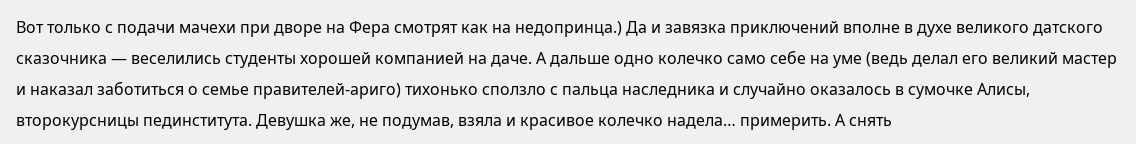Вот только с подачи мачехи при дворе на Фера смотрят как на недопринца.) Да и завязка приключений вполне в духе великого датского сказочника — веселились студенты хорошей компанией на даче. А дальше одно колечко само себе на уме (ведь делал его великий мастер и наказал заботиться о семье правителей-ариго) тихонько сползло с пальца наследника и случайно оказалось в сумочке Алисы, второкурсницы пединститута. Девушка же, не подумав, взяла и красивое колечко надела… примерить. А снять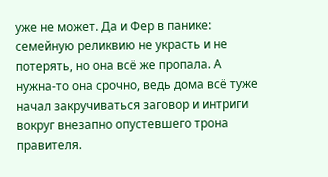уже не может. Да и Фер в панике: семейную реликвию не украсть и не потерять, но она всё же пропала. А нужна-то она срочно, ведь дома всё туже начал закручиваться заговор и интриги вокруг внезапно опустевшего трона правителя.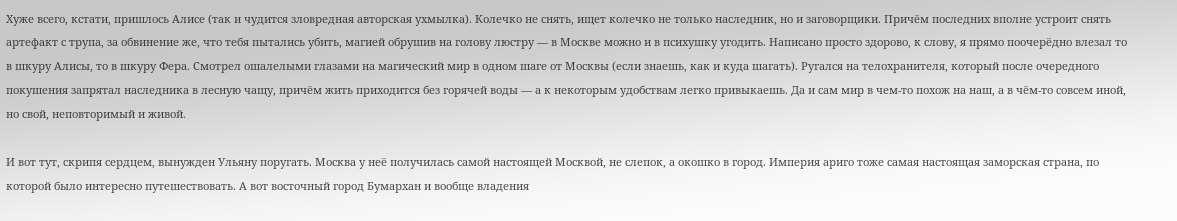Хуже всего, кстати, пришлось Алисе (так и чудится зловредная авторская ухмылка). Колечко не снять, ищет колечко не только наследник, но и заговорщики. Причём последних вполне устроит снять артефакт с трупа, за обвинение же, что тебя пытались убить, магией обрушив на голову люстру — в Москве можно и в психушку угодить. Написано просто здорово, к слову, я прямо поочерёдно влезал то в шкуру Алисы, то в шкуру Фера. Смотрел ошалелыми глазами на магический мир в одном шаге от Москвы (если знаешь, как и куда шагать). Ругался на телохранителя, который после очередного покушения запрятал наследника в лесную чащу, причём жить приходится без горячей воды — а к некоторым удобствам легко привыкаешь. Да и сам мир в чем-то похож на наш, а в чём-то совсем иной, но свой, неповторимый и живой.

И вот тут, скрипя сердцем, вынужден Ульяну поругать. Москва у неё получилась самой настоящей Москвой, не слепок, а окошко в город. Империя ариго тоже самая настоящая заморская страна, по которой было интересно путешествовать. А вот восточный город Бумархан и вообще владения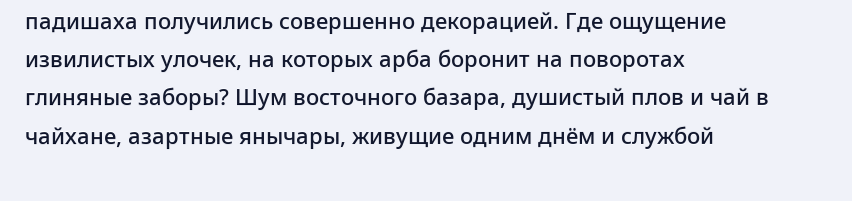падишаха получились совершенно декорацией. Где ощущение извилистых улочек, на которых арба боронит на поворотах глиняные заборы? Шум восточного базара, душистый плов и чай в чайхане, азартные янычары, живущие одним днём и службой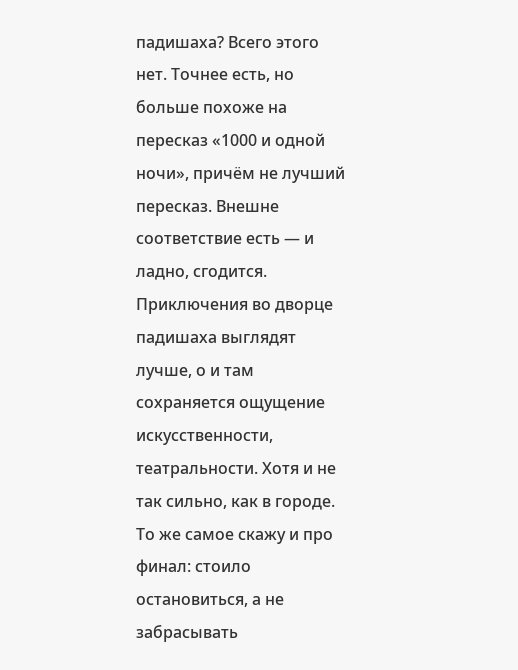падишаха? Всего этого нет. Точнее есть, но больше похоже на пересказ «1000 и одной ночи», причём не лучший пересказ. Внешне соответствие есть — и ладно, сгодится. Приключения во дворце падишаха выглядят лучше, о и там сохраняется ощущение искусственности, театральности. Хотя и не так сильно, как в городе. То же самое скажу и про финал: стоило остановиться, а не забрасывать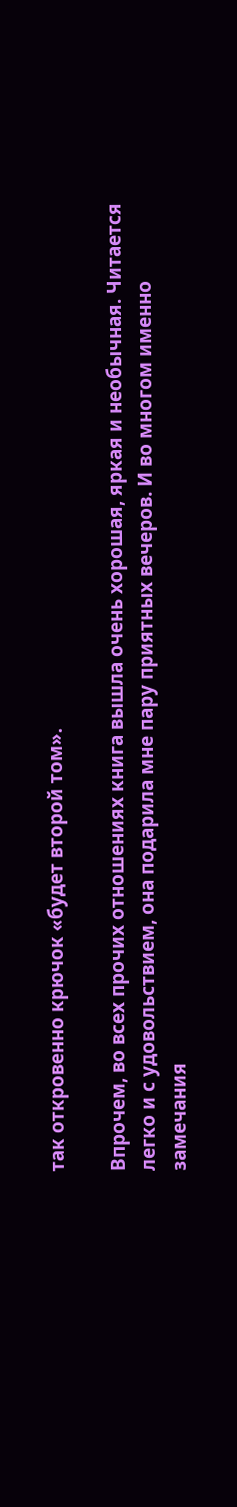так откровенно крючок «будет второй том».

Впрочем, во всех прочих отношениях книга вышла очень хорошая, яркая и необычная. Читается легко и с удовольствием, она подарила мне пару приятных вечеров. И во многом именно замечания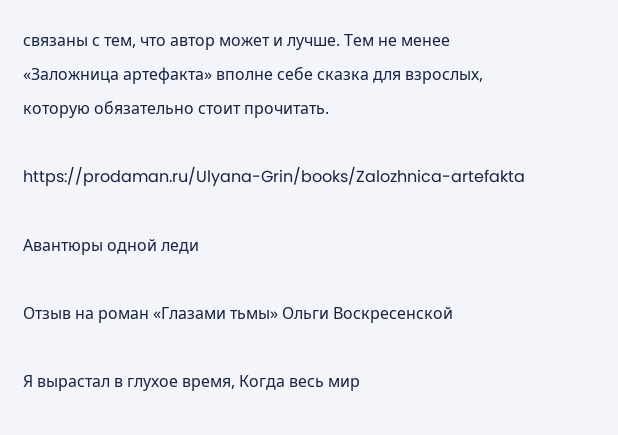связаны с тем, что автор может и лучше. Тем не менее «Заложница артефакта» вполне себе сказка для взрослых, которую обязательно стоит прочитать.

https://prodaman.ru/Ulyana-Grin/books/Zalozhnica-artefakta

Авантюры одной леди

Отзыв на роман «Глазами тьмы» Ольги Воскресенской

Я вырастал в глухое время, Когда весь мир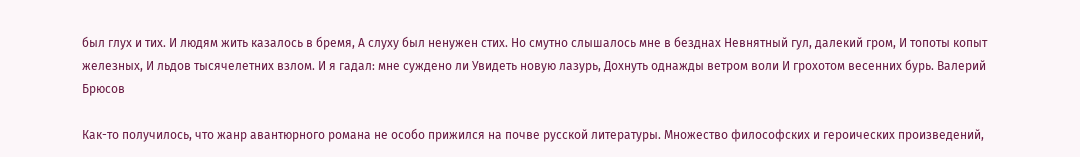был глух и тих. И людям жить казалось в бремя, А слуху был ненужен стих. Но смутно слышалось мне в безднах Невнятный гул, далекий гром, И топоты копыт железных, И льдов тысячелетних взлом. И я гадал: мне суждено ли Увидеть новую лазурь, Дохнуть однажды ветром воли И грохотом весенних бурь. Валерий Брюсов

Как-то получилось, что жанр авантюрного романа не особо прижился на почве русской литературы. Множество философских и героических произведений,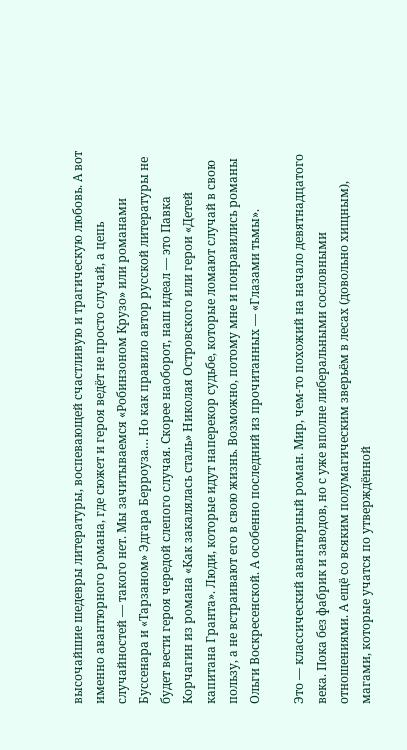высочайшие шедевры литературы, воспевающей счастливую и трагическую любовь. А вот именно авантюрного романа, где сюжет и героя ведёт не просто случай, а цепь случайностей — такого нет. Мы зачитываемся «Робинзоном Крузо» или романами Буссенара и «Тарзаном» Эдгара Берроуза… Но как правило автор русской литературы не будет вести героя чередой слепого случая. Скорее наоборот, наш идеал — это Павка Корчагин из романа «Как закалялась сталь» Николая Островского или герои «Детей капитана Гранта». Люди, которые идут наперекор судьбе, которые ломают случай в свою пользу, а не встраивают его в свою жизнь. Возможно, потому мне и понравились романы Ольги Воскресенской. А особенно последний из прочитанных — «Глазами тьмы».

Это — классический авантюрный роман. Мир, чем-то похожий на начало девятнадцатого века. Пока без фабрик и заводов, но с уже вполне либеральными сословными отношениями. А ещё со всяким полумагическим зверьём в лесах (довольно хищным), магами, которые учатся по утверждённой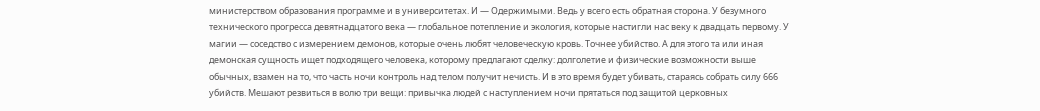министерством образования программе и в университетах. И — Одержимыми. Ведь у всего есть обратная сторона. У безумного технического прогресса девятнадцатого века — глобальное потепление и экология, которые настигли нас веку к двадцать первому. У магии — соседство с измерением демонов, которые очень любят человеческую кровь. Точнее убийство. А для этого та или иная демонская сущность ищет подходящего человека, которому предлагают сделку: долголетие и физические возможности выше обычных, взамен на то, что часть ночи контроль над телом получит нечисть. И в это время будет убивать, стараясь собрать силу 666 убийств. Мешают резвиться в волю три вещи: привычка людей с наступлением ночи прятаться под защитой церковных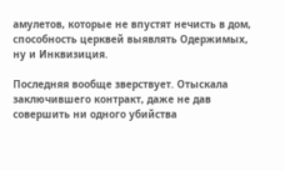амулетов, которые не впустят нечисть в дом, способность церквей выявлять Одержимых, ну и Инквизиция.

Последняя вообще зверствует. Отыскала заключившего контракт, даже не дав совершить ни одного убийства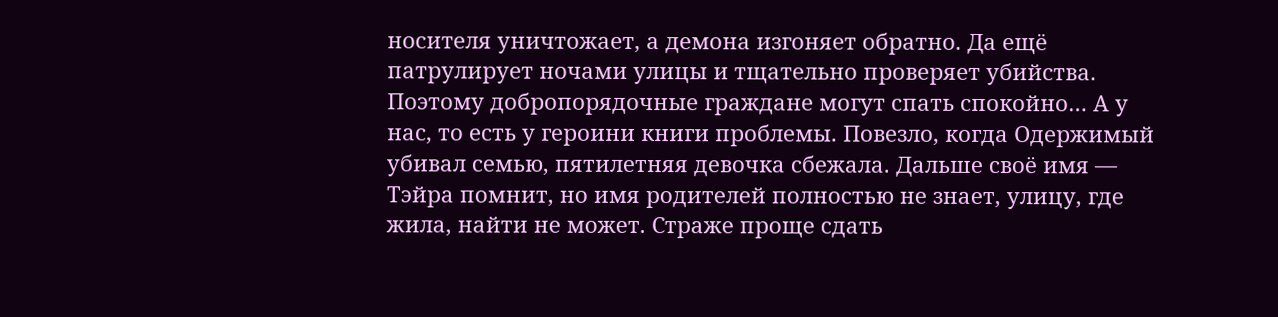носителя уничтожает, а демона изгоняет обратно. Да ещё патрулирует ночами улицы и тщательно проверяет убийства. Поэтому добропорядочные граждане могут спать спокойно… А у нас, то есть у героини книги проблемы. Повезло, когда Одержимый убивал семью, пятилетняя девочка сбежала. Дальше своё имя — Тэйра помнит, но имя родителей полностью не знает, улицу, где жила, найти не может. Страже проще сдать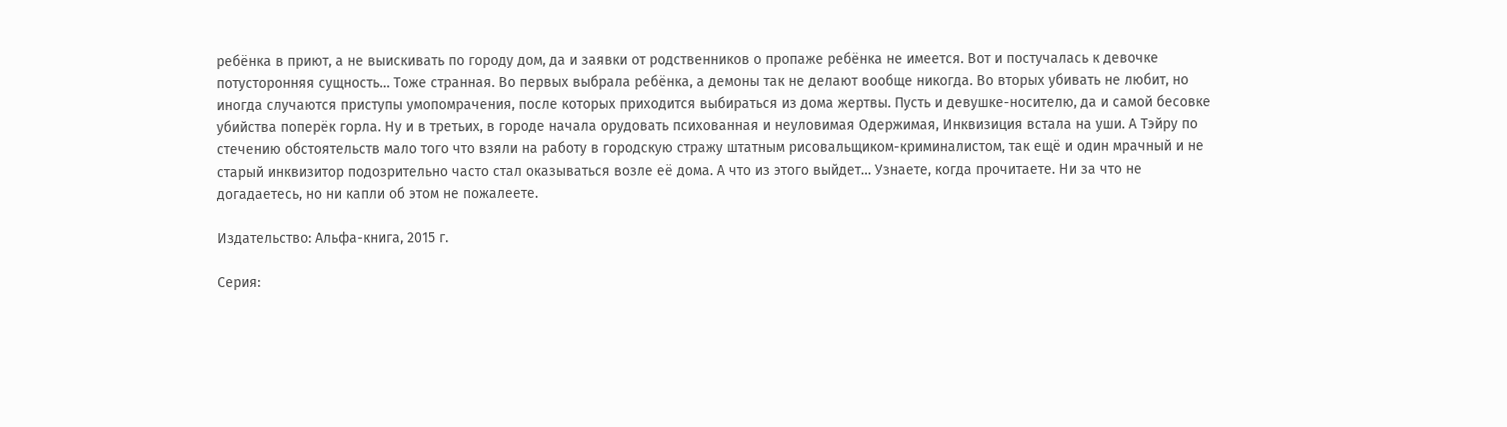ребёнка в приют, а не выискивать по городу дом, да и заявки от родственников о пропаже ребёнка не имеется. Вот и постучалась к девочке потусторонняя сущность… Тоже странная. Во первых выбрала ребёнка, а демоны так не делают вообще никогда. Во вторых убивать не любит, но иногда случаются приступы умопомрачения, после которых приходится выбираться из дома жертвы. Пусть и девушке-носителю, да и самой бесовке убийства поперёк горла. Ну и в третьих, в городе начала орудовать психованная и неуловимая Одержимая, Инквизиция встала на уши. А Тэйру по стечению обстоятельств мало того что взяли на работу в городскую стражу штатным рисовальщиком-криминалистом, так ещё и один мрачный и не старый инквизитор подозрительно часто стал оказываться возле её дома. А что из этого выйдет… Узнаете, когда прочитаете. Ни за что не догадаетесь, но ни капли об этом не пожалеете.

Издательство: Альфа-книга, 2015 г.

Серия: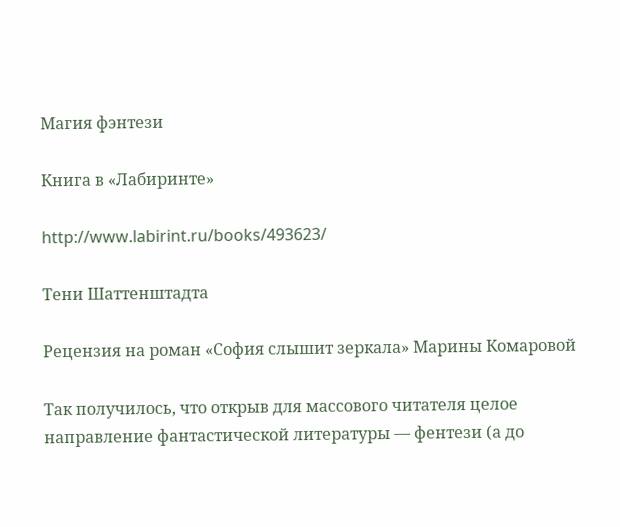Магия фэнтези

Книга в «Лабиринте»

http://www.labirint.ru/books/493623/

Тени Шаттенштадта

Рецензия на роман «София слышит зеркала» Марины Комаровой

Так получилось, что открыв для массового читателя целое направление фантастической литературы — фентези (а до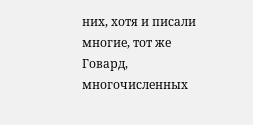них, хотя и писали многие, тот же Говард, многочисленных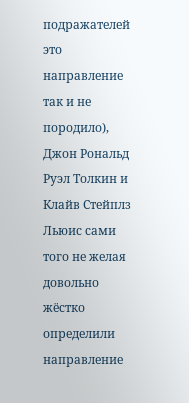подражателей это направление так и не породило), Джон Рональд Руэл Толкин и Клайв Стейплз Льюис сами того не желая довольно жёстко определили направление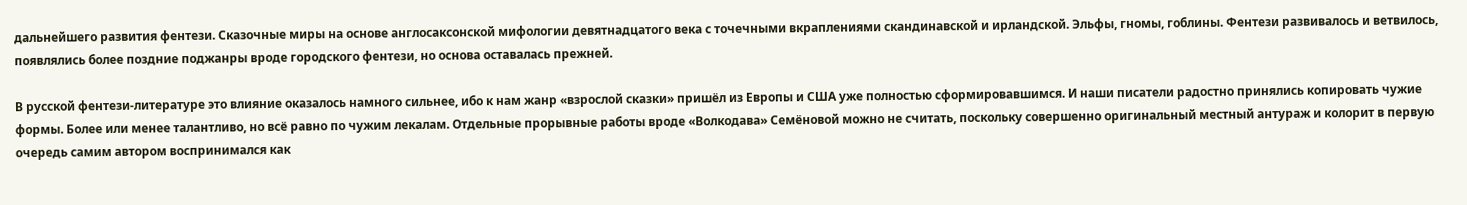дальнейшего развития фентези. Сказочные миры на основе англосаксонской мифологии девятнадцатого века с точечными вкраплениями скандинавской и ирландской. Эльфы, гномы, гоблины. Фентези развивалось и ветвилось, появлялись более поздние поджанры вроде городского фентези, но основа оставалась прежней.

В русской фентези-литературе это влияние оказалось намного сильнее, ибо к нам жанр «взрослой сказки» пришёл из Европы и США уже полностью сформировавшимся. И наши писатели радостно принялись копировать чужие формы. Более или менее талантливо, но всё равно по чужим лекалам. Отдельные прорывные работы вроде «Волкодава» Семёновой можно не считать, поскольку совершенно оригинальный местный антураж и колорит в первую очередь самим автором воспринимался как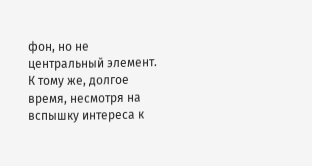фон, но не центральный элемент. К тому же, долгое время, несмотря на вспышку интереса к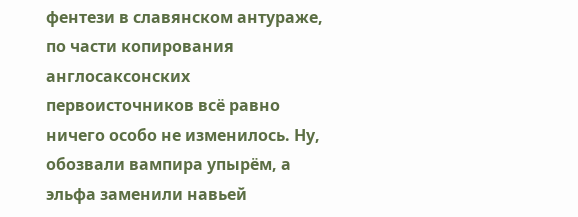фентези в славянском антураже, по части копирования англосаксонских первоисточников всё равно ничего особо не изменилось. Ну, обозвали вампира упырём, а эльфа заменили навьей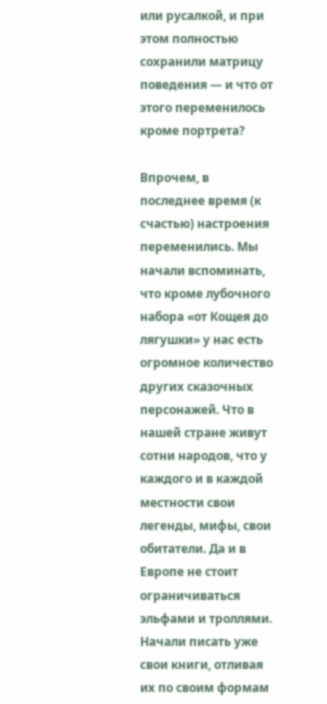или русалкой, и при этом полностью сохранили матрицу поведения — и что от этого переменилось кроме портрета?

Впрочем, в последнее время (к счастью) настроения переменились. Мы начали вспоминать, что кроме лубочного набора «от Кощея до лягушки» у нас есть огромное количество других сказочных персонажей. Что в нашей стране живут сотни народов, что у каждого и в каждой местности свои легенды, мифы, свои обитатели. Да и в Европе не стоит ограничиваться эльфами и троллями. Начали писать уже свои книги, отливая их по своим формам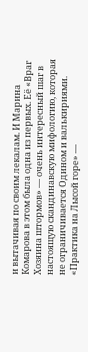и вытачивая по своим лекалам. И Марина Комарова в этом была одна из первых. Её «Враг Хозяина штормов» — очень интересный шаг в настоящую скандинавскую мифологию, которая не ограничивается Одином и валькириями. «Практика на Лысой горе» —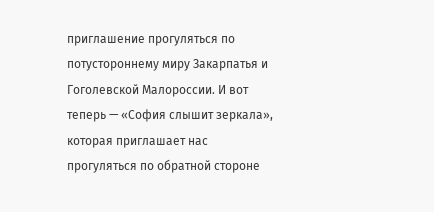приглашение прогуляться по потустороннему миру Закарпатья и Гоголевской Малороссии. И вот теперь — «София слышит зеркала», которая приглашает нас прогуляться по обратной стороне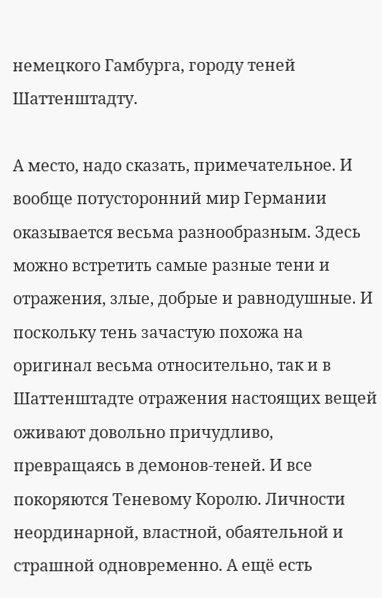немецкого Гамбурга, городу теней Шаттенштадту.

А место, надо сказать, примечательное. И вообще потусторонний мир Германии оказывается весьма разнообразным. Здесь можно встретить самые разные тени и отражения, злые, добрые и равнодушные. И поскольку тень зачастую похожа на оригинал весьма относительно, так и в Шаттенштадте отражения настоящих вещей оживают довольно причудливо, превращаясь в демонов-теней. И все покоряются Теневому Королю. Личности неординарной, властной, обаятельной и страшной одновременно. А ещё есть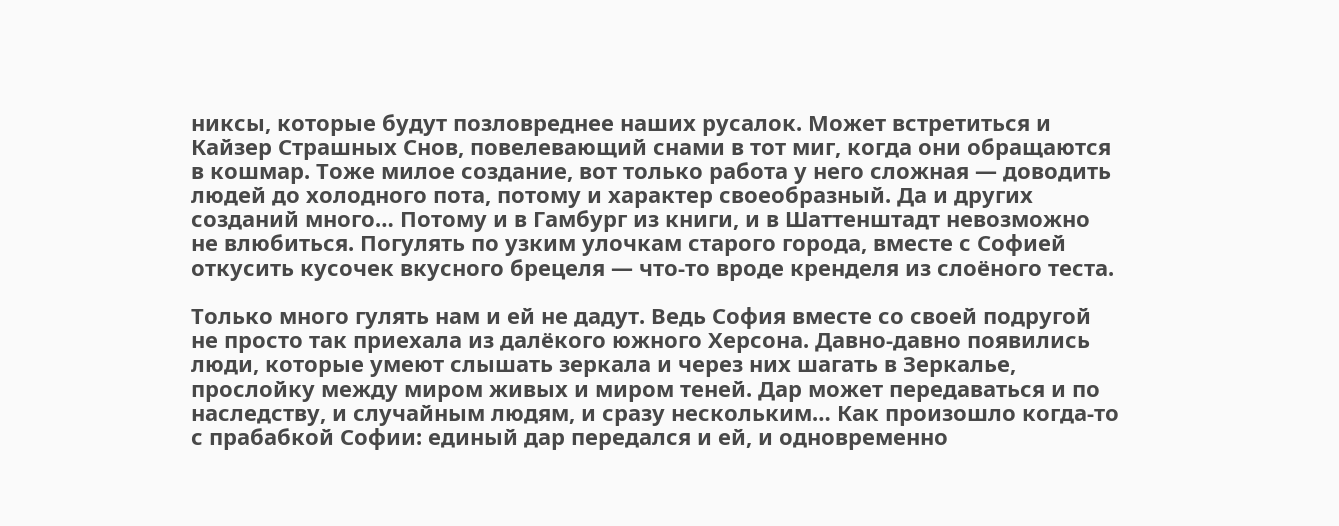никсы, которые будут позловреднее наших русалок. Может встретиться и Кайзер Страшных Снов, повелевающий снами в тот миг, когда они обращаются в кошмар. Тоже милое создание, вот только работа у него сложная — доводить людей до холодного пота, потому и характер своеобразный. Да и других созданий много… Потому и в Гамбург из книги, и в Шаттенштадт невозможно не влюбиться. Погулять по узким улочкам старого города, вместе с Софией откусить кусочек вкусного брецеля — что-то вроде кренделя из слоёного теста.

Только много гулять нам и ей не дадут. Ведь София вместе со своей подругой не просто так приехала из далёкого южного Херсона. Давно-давно появились люди, которые умеют слышать зеркала и через них шагать в Зеркалье, прослойку между миром живых и миром теней. Дар может передаваться и по наследству, и случайным людям, и сразу нескольким… Как произошло когда-то с прабабкой Софии: единый дар передался и ей, и одновременно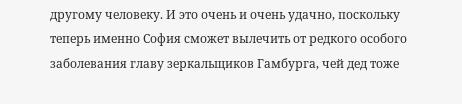другому человеку. И это очень и очень удачно, поскольку теперь именно София сможет вылечить от редкого особого заболевания главу зеркальщиков Гамбурга, чей дед тоже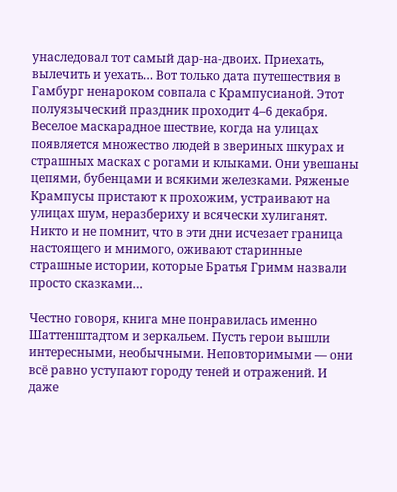унаследовал тот самый дар-на-двоих. Приехать, вылечить и уехать… Вот только дата путешествия в Гамбург ненароком совпала с Крампусианой. Этот полуязыческий праздник проходит 4–6 декабря. Веселое маскарадное шествие, когда на улицах появляется множество людей в звериных шкурах и страшных масках с рогами и клыками. Они увешаны цепями, бубенцами и всякими железками. Ряженые Крампусы пристают к прохожим, устраивают на улицах шум, неразбериху и всячески хулиганят. Никто и не помнит, что в эти дни исчезает граница настоящего и мнимого, оживают старинные страшные истории, которые Братья Гримм назвали просто сказками…

Честно говоря, книга мне понравилась именно Шаттенштадтом и зеркальем. Пусть герои вышли интересными, необычными. Неповторимыми — они всё равно уступают городу теней и отражений. И даже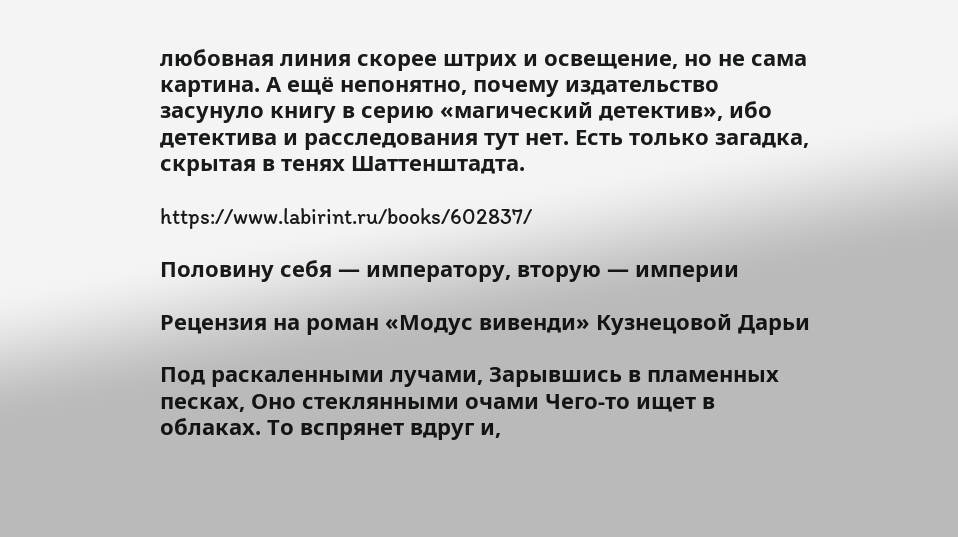любовная линия скорее штрих и освещение, но не сама картина. А ещё непонятно, почему издательство засунуло книгу в серию «магический детектив», ибо детектива и расследования тут нет. Есть только загадка, скрытая в тенях Шаттенштадта.

https://www.labirint.ru/books/602837/

Половину себя — императору, вторую — империи

Рецензия на роман «Модус вивенди» Кузнецовой Дарьи

Под раскаленными лучами, Зарывшись в пламенных песках, Оно стеклянными очами Чего-то ищет в облаках. То вспрянет вдруг и,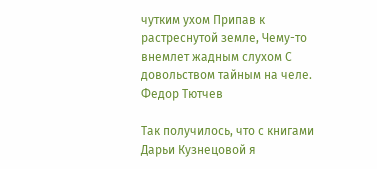чутким ухом Припав к растреснутой земле, Чему-то внемлет жадным слухом С довольством тайным на челе. Федор Тютчев

Так получилось, что с книгами Дарьи Кузнецовой я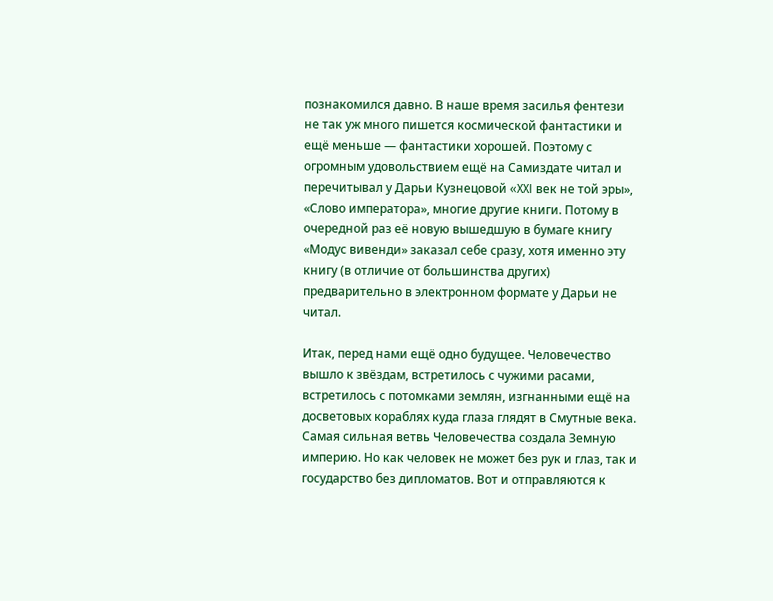познакомился давно. В наше время засилья фентези не так уж много пишется космической фантастики и ещё меньше — фантастики хорошей. Поэтому с огромным удовольствием ещё на Самиздате читал и перечитывал у Дарьи Кузнецовой «XXI век не той эры», «Слово императора», многие другие книги. Потому в очередной раз её новую вышедшую в бумаге книгу «Модус вивенди» заказал себе сразу, хотя именно эту книгу (в отличие от большинства других) предварительно в электронном формате у Дарьи не читал.

Итак, перед нами ещё одно будущее. Человечество вышло к звёздам, встретилось с чужими расами, встретилось с потомками землян, изгнанными ещё на досветовых кораблях куда глаза глядят в Смутные века. Самая сильная ветвь Человечества создала Земную империю. Но как человек не может без рук и глаз, так и государство без дипломатов. Вот и отправляются к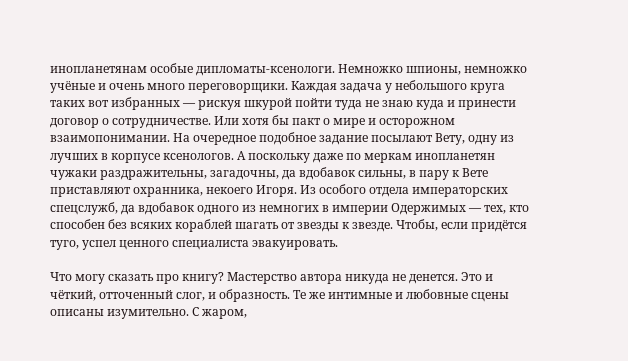инопланетянам особые дипломаты-ксенологи. Немножко шпионы, немножко учёные и очень много переговорщики. Каждая задача у небольшого круга таких вот избранных — рискуя шкурой пойти туда не знаю куда и принести договор о сотрудничестве. Или хотя бы пакт о мире и осторожном взаимопонимании. На очередное подобное задание посылают Вету, одну из лучших в корпусе ксенологов. А поскольку даже по меркам инопланетян чужаки раздражительны, загадочны, да вдобавок сильны, в пару к Вете приставляют охранника, некоего Игоря. Из особого отдела императорских спецслужб, да вдобавок одного из немногих в империи Одержимых — тех, кто способен без всяких кораблей шагать от звезды к звезде. Чтобы, если придётся туго, успел ценного специалиста эвакуировать.

Что могу сказать про книгу? Мастерство автора никуда не денется. Это и чёткий, отточенный слог, и образность. Те же интимные и любовные сцены описаны изумительно. С жаром,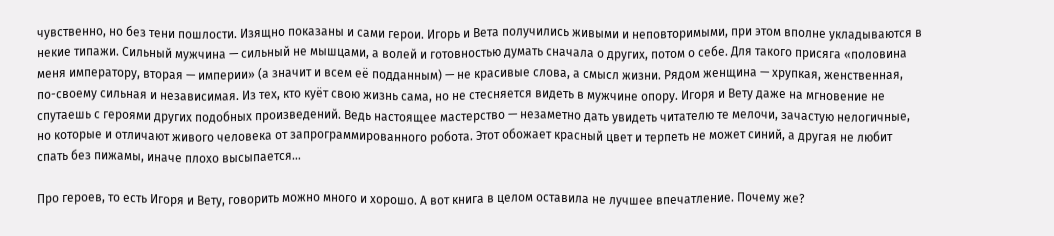чувственно, но без тени пошлости. Изящно показаны и сами герои. Игорь и Вета получились живыми и неповторимыми, при этом вполне укладываются в некие типажи. Сильный мужчина — сильный не мышцами, а волей и готовностью думать сначала о других, потом о себе. Для такого присяга «половина меня императору, вторая — империи» (а значит и всем её подданным) — не красивые слова, а смысл жизни. Рядом женщина — хрупкая, женственная, по-своему сильная и независимая. Из тех, кто куёт свою жизнь сама, но не стесняется видеть в мужчине опору. Игоря и Вету даже на мгновение не спутаешь с героями других подобных произведений. Ведь настоящее мастерство — незаметно дать увидеть читателю те мелочи, зачастую нелогичные, но которые и отличают живого человека от запрограммированного робота. Этот обожает красный цвет и терпеть не может синий, а другая не любит спать без пижамы, иначе плохо высыпается…

Про героев, то есть Игоря и Вету, говорить можно много и хорошо. А вот книга в целом оставила не лучшее впечатление. Почему же?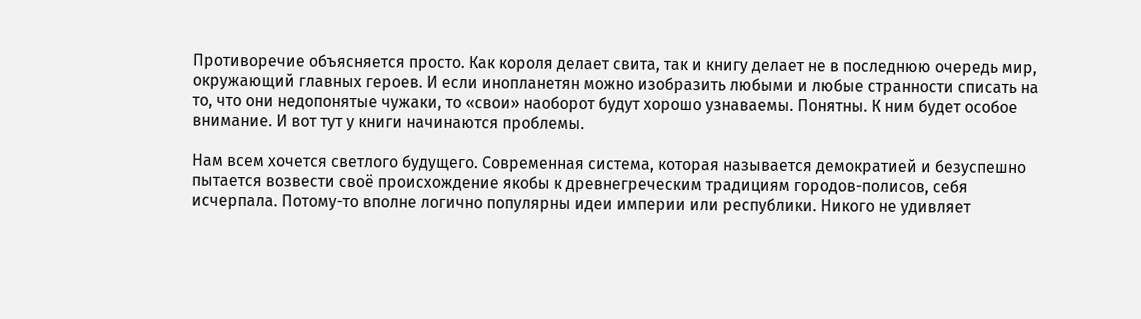Противоречие объясняется просто. Как короля делает свита, так и книгу делает не в последнюю очередь мир, окружающий главных героев. И если инопланетян можно изобразить любыми и любые странности списать на то, что они недопонятые чужаки, то «свои» наоборот будут хорошо узнаваемы. Понятны. К ним будет особое внимание. И вот тут у книги начинаются проблемы.

Нам всем хочется светлого будущего. Современная система, которая называется демократией и безуспешно пытается возвести своё происхождение якобы к древнегреческим традициям городов-полисов, себя исчерпала. Потому-то вполне логично популярны идеи империи или республики. Никого не удивляет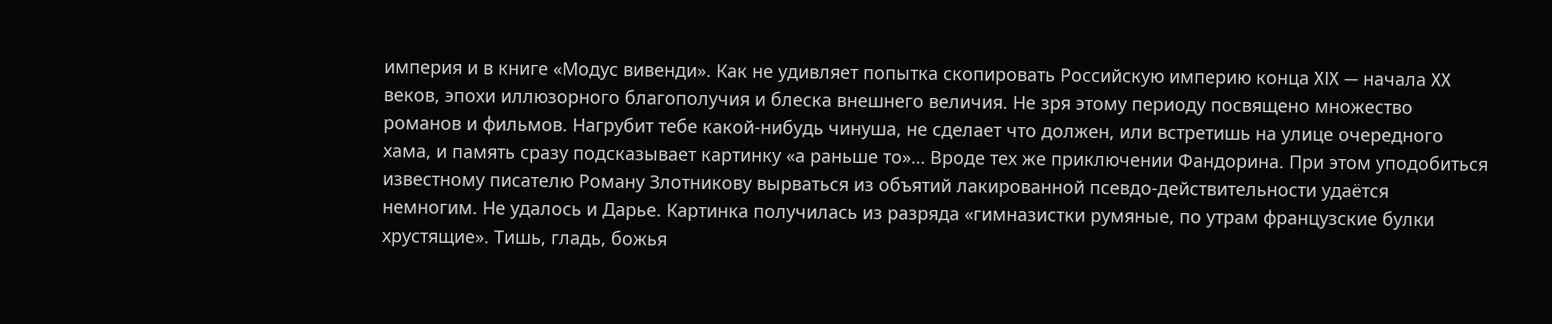империя и в книге «Модус вивенди». Как не удивляет попытка скопировать Российскую империю конца XIX — начала XX веков, эпохи иллюзорного благополучия и блеска внешнего величия. Не зря этому периоду посвящено множество романов и фильмов. Нагрубит тебе какой-нибудь чинуша, не сделает что должен, или встретишь на улице очередного хама, и память сразу подсказывает картинку «а раньше то»… Вроде тех же приключении Фандорина. При этом уподобиться известному писателю Роману Злотникову вырваться из объятий лакированной псевдо-действительности удаётся немногим. Не удалось и Дарье. Картинка получилась из разряда «гимназистки румяные, по утрам французские булки хрустящие». Тишь, гладь, божья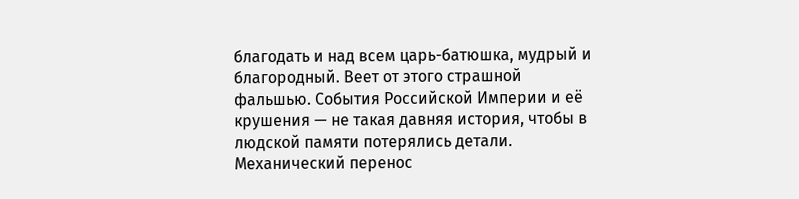благодать и над всем царь-батюшка, мудрый и благородный. Веет от этого страшной фальшью. События Российской Империи и её крушения — не такая давняя история, чтобы в людской памяти потерялись детали. Механический перенос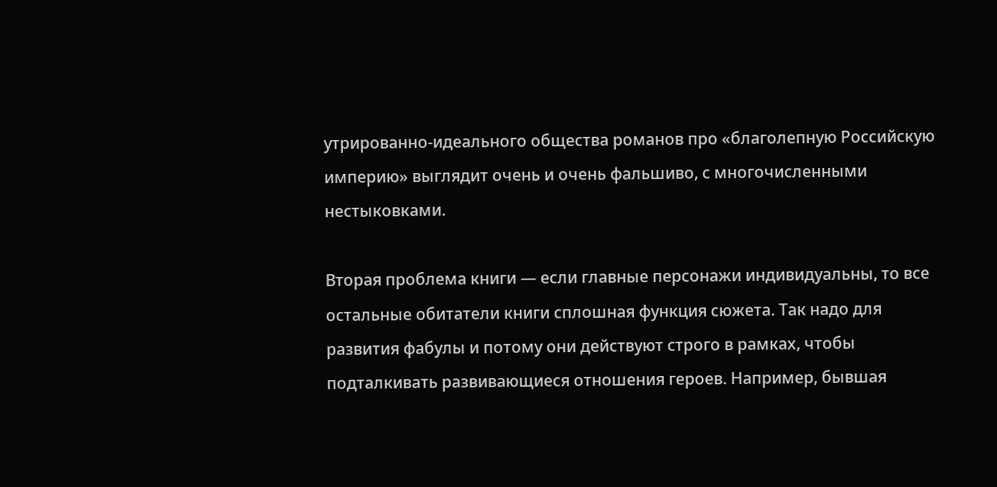утрированно-идеального общества романов про «благолепную Российскую империю» выглядит очень и очень фальшиво, с многочисленными нестыковками.

Вторая проблема книги — если главные персонажи индивидуальны, то все остальные обитатели книги сплошная функция сюжета. Так надо для развития фабулы и потому они действуют строго в рамках, чтобы подталкивать развивающиеся отношения героев. Например, бывшая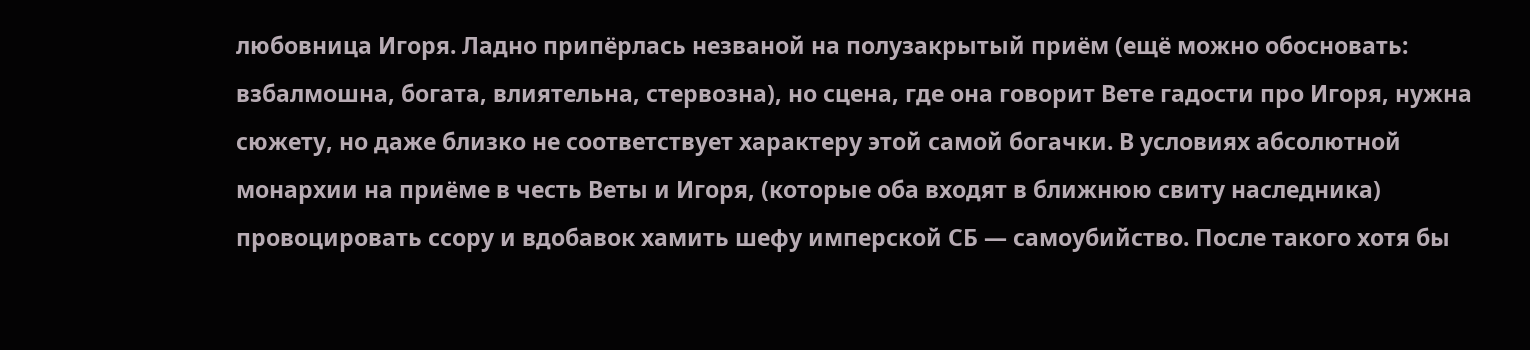любовница Игоря. Ладно припёрлась незваной на полузакрытый приём (ещё можно обосновать: взбалмошна, богата, влиятельна, стервозна), но сцена, где она говорит Вете гадости про Игоря, нужна сюжету, но даже близко не соответствует характеру этой самой богачки. В условиях абсолютной монархии на приёме в честь Веты и Игоря, (которые оба входят в ближнюю свиту наследника) провоцировать ссору и вдобавок хамить шефу имперской СБ — самоубийство. После такого хотя бы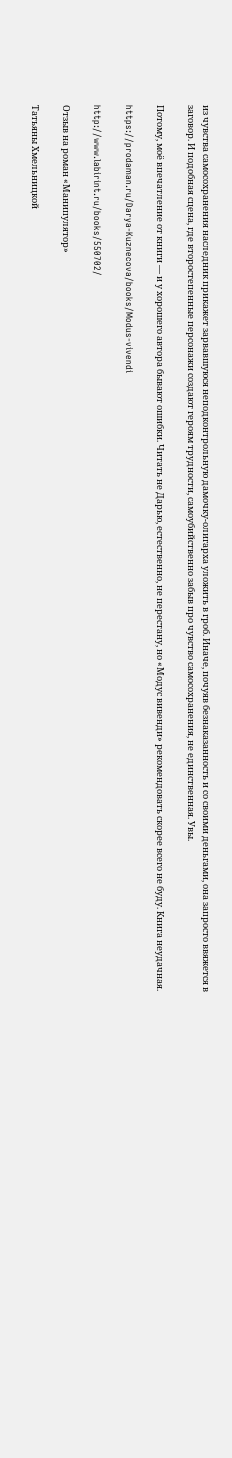из чувства самосохранения наследник прикажет зарвавшуюся неподконтрольную дамочку-олигарха уложить в гроб. Иначе, почуяв безнаказанность и со своими деньгами, она запросто ввяжется в заговор. И подобная сцена, где второстепенные персонажи создают героям трудности, самоубийственно забыв про чувство самосохранения, не единственная. Увы.

Потому, моё впечатление от книги — и у хорошего автора бывают ошибки. Читать не Дарью, естественно, не перестану, но «Модус вивенди» рекомендовать скорее всего не буду. Книга неудачная.

https://prodaman.ru/Darya-Kuznecova/books/Modus-vivendi

http://www.labirint.ru/books/550702/

Отзыв на роман «Манипулятор»

Татьяны Хмельницкой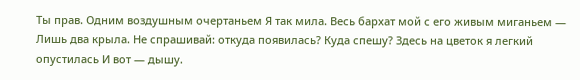Ты прав. Одним воздушным очертаньем Я так мила. Весь бархат мой с его живым миганьем — Лишь два крыла. Не спрашивай: откуда появилась? Куда спешу? Здесь на цветок я легкий опустилась И вот — дышу.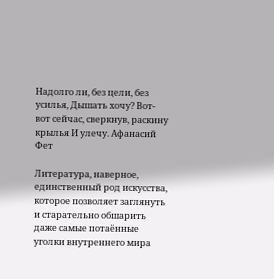Надолго ли, без цели, без усилья, Дышать хочу? Вот-вот сейчас, сверкнув, раскину крылья И улечу. Афанасий Фет

Литература, наверное, единственный род искусства, которое позволяет заглянуть и старательно обшарить даже самые потаённые уголки внутреннего мира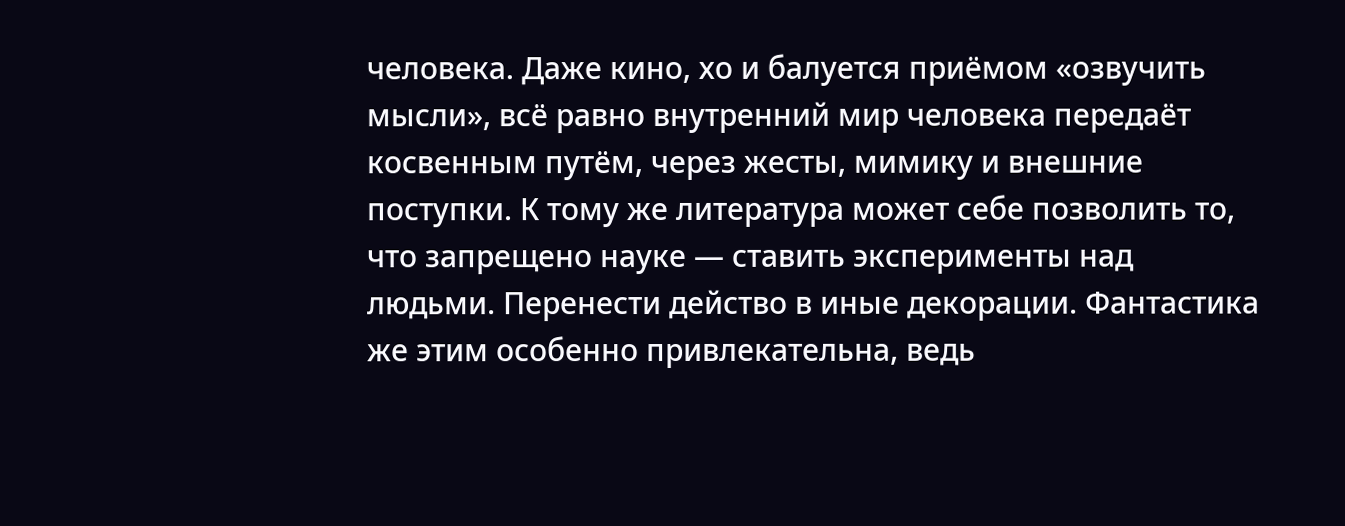человека. Даже кино, хо и балуется приёмом «озвучить мысли», всё равно внутренний мир человека передаёт косвенным путём, через жесты, мимику и внешние поступки. К тому же литература может себе позволить то, что запрещено науке — ставить эксперименты над людьми. Перенести действо в иные декорации. Фантастика же этим особенно привлекательна, ведь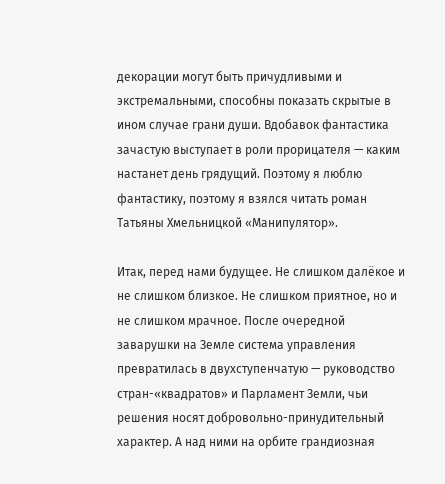декорации могут быть причудливыми и экстремальными, способны показать скрытые в ином случае грани души. Вдобавок фантастика зачастую выступает в роли прорицателя — каким настанет день грядущий. Поэтому я люблю фантастику, поэтому я взялся читать роман Татьяны Хмельницкой «Манипулятор».

Итак, перед нами будущее. Не слишком далёкое и не слишком близкое. Не слишком приятное, но и не слишком мрачное. После очередной заварушки на Земле система управления превратилась в двухступенчатую — руководство стран-«квадратов» и Парламент Земли, чьи решения носят добровольно-принудительный характер. А над ними на орбите грандиозная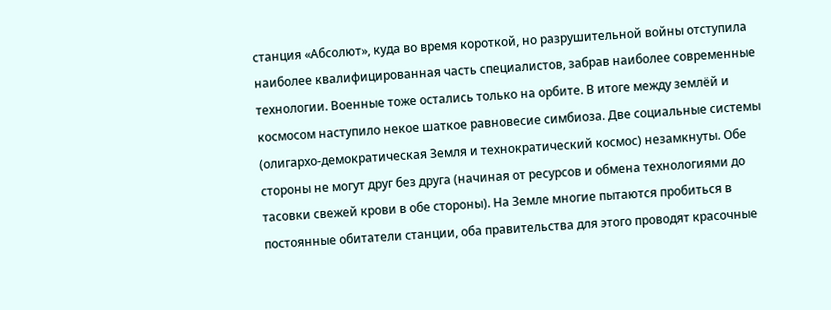станция «Абсолют», куда во время короткой, но разрушительной войны отступила наиболее квалифицированная часть специалистов, забрав наиболее современные технологии. Военные тоже остались только на орбите. В итоге между землёй и космосом наступило некое шаткое равновесие симбиоза. Две социальные системы (олигархо-демократическая Земля и технократический космос) незамкнуты. Обе стороны не могут друг без друга (начиная от ресурсов и обмена технологиями до тасовки свежей крови в обе стороны). На Земле многие пытаются пробиться в постоянные обитатели станции, оба правительства для этого проводят красочные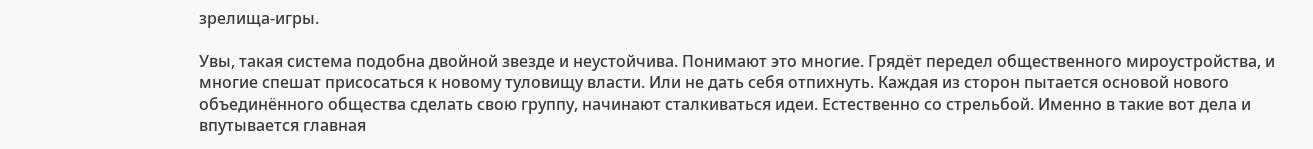зрелища-игры.

Увы, такая система подобна двойной звезде и неустойчива. Понимают это многие. Грядёт передел общественного мироустройства, и многие спешат присосаться к новому туловищу власти. Или не дать себя отпихнуть. Каждая из сторон пытается основой нового объединённого общества сделать свою группу, начинают сталкиваться идеи. Естественно со стрельбой. Именно в такие вот дела и впутывается главная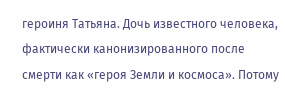героиня Татьяна. Дочь известного человека, фактически канонизированного после смерти как «героя Земли и космоса». Потому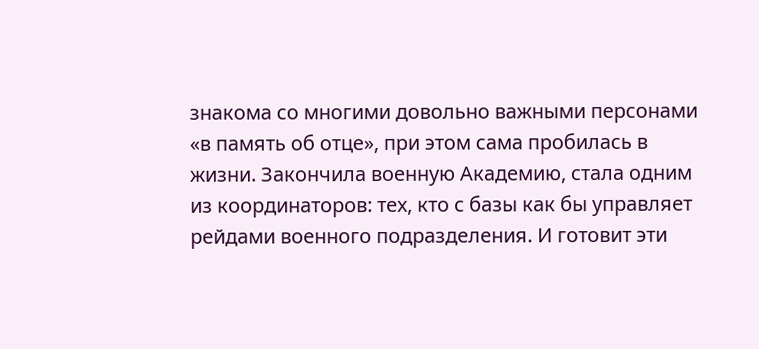знакома со многими довольно важными персонами «в память об отце», при этом сама пробилась в жизни. Закончила военную Академию, стала одним из координаторов: тех, кто с базы как бы управляет рейдами военного подразделения. И готовит эти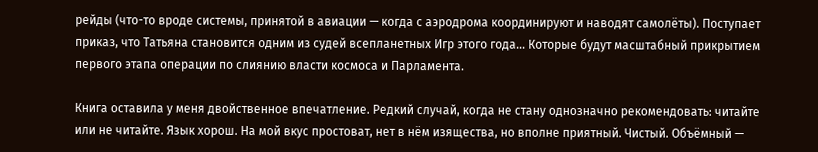рейды (что-то вроде системы, принятой в авиации — когда с аэродрома координируют и наводят самолёты). Поступает приказ, что Татьяна становится одним из судей всепланетных Игр этого года… Которые будут масштабный прикрытием первого этапа операции по слиянию власти космоса и Парламента.

Книга оставила у меня двойственное впечатление. Редкий случай, когда не стану однозначно рекомендовать: читайте или не читайте. Язык хорош. На мой вкус простоват, нет в нём изящества, но вполне приятный. Чистый. Объёмный —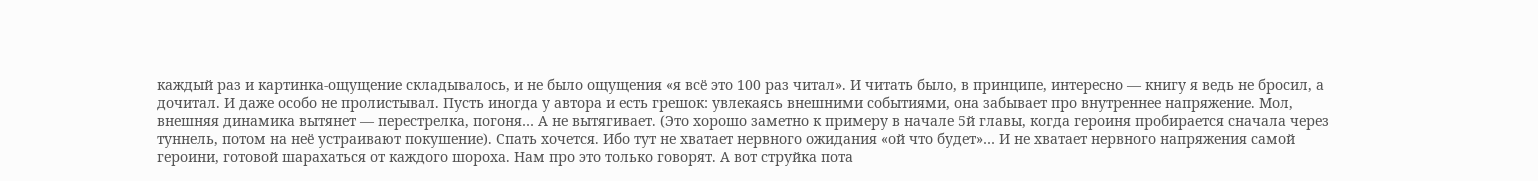каждый раз и картинка-ощущение складывалось, и не было ощущения «я всё это 100 раз читал». И читать было, в принципе, интересно — книгу я ведь не бросил, а дочитал. И даже особо не пролистывал. Пусть иногда у автора и есть грешок: увлекаясь внешними событиями, она забывает про внутреннее напряжение. Мол, внешняя динамика вытянет — перестрелка, погоня… А не вытягивает. (Это хорошо заметно к примеру в начале 5й главы, когда героиня пробирается сначала через туннель, потом на неё устраивают покушение). Спать хочется. Ибо тут не хватает нервного ожидания «ой что будет»… И не хватает нервного напряжения самой героини, готовой шарахаться от каждого шороха. Нам про это только говорят. А вот струйка пота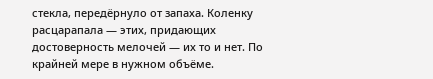стекла, передёрнуло от запаха. Коленку расцарапала — этих, придающих достоверность мелочей — их то и нет. По крайней мере в нужном объёме.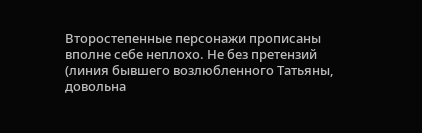Второстепенные персонажи прописаны вполне себе неплохо. Не без претензий (линия бывшего возлюбленного Татьяны, довольна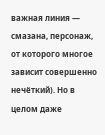важная линия — смазана, персонаж, от которого многое зависит совершенно нечёткий). Но в целом даже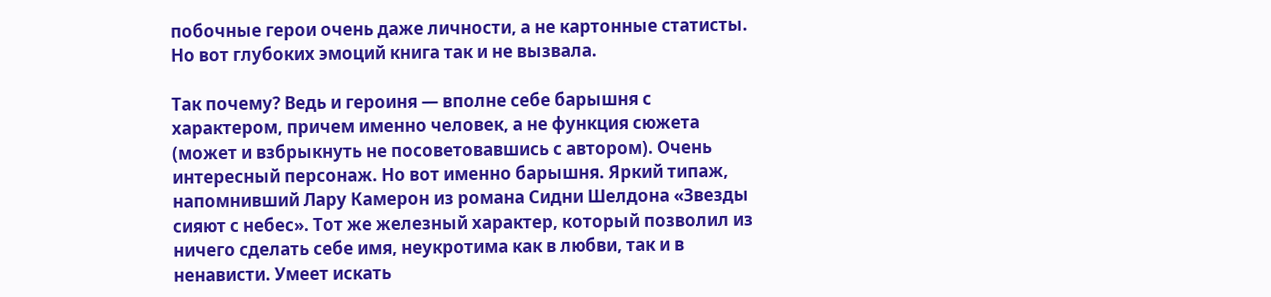побочные герои очень даже личности, а не картонные статисты. Но вот глубоких эмоций книга так и не вызвала.

Так почему? Ведь и героиня — вполне себе барышня с характером, причем именно человек, а не функция сюжета (может и взбрыкнуть не посоветовавшись с автором). Очень интересный персонаж. Но вот именно барышня. Яркий типаж, напомнивший Лару Камерон из романа Сидни Шелдона «Звезды сияют с небес». Тот же железный характер, который позволил из ничего сделать себе имя, неукротима как в любви, так и в ненависти. Умеет искать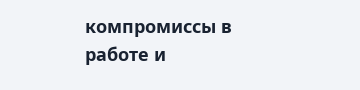компромиссы в работе и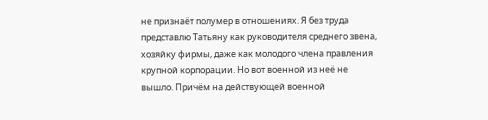не признаёт полумер в отношениях. Я без труда представлю Татьяну как руководителя среднего звена, хозяйку фирмы, даже как молодого члена правления крупной корпорации. Но вот военной из неё не вышло. Причём на действующей военной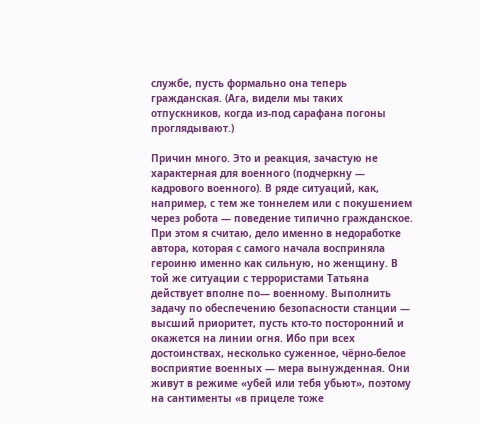службе, пусть формально она теперь гражданская. (Ага, видели мы таких отпускников, когда из-под сарафана погоны проглядывают.)

Причин много. Это и реакция, зачастую не характерная для военного (подчеркну — кадрового военного). В ряде ситуаций, как, например, с тем же тоннелем или с покушением через робота — поведение типично гражданское. При этом я считаю, дело именно в недоработке автора, которая с самого начала восприняла героиню именно как сильную, но женщину. В той же ситуации с террористами Татьяна действует вполне по— военному. Выполнить задачу по обеспечению безопасности станции — высший приоритет, пусть кто-то посторонний и окажется на линии огня. Ибо при всех достоинствах, несколько суженное, чёрно-белое восприятие военных — мера вынужденная. Они живут в режиме «убей или тебя убьют», поэтому на сантименты «в прицеле тоже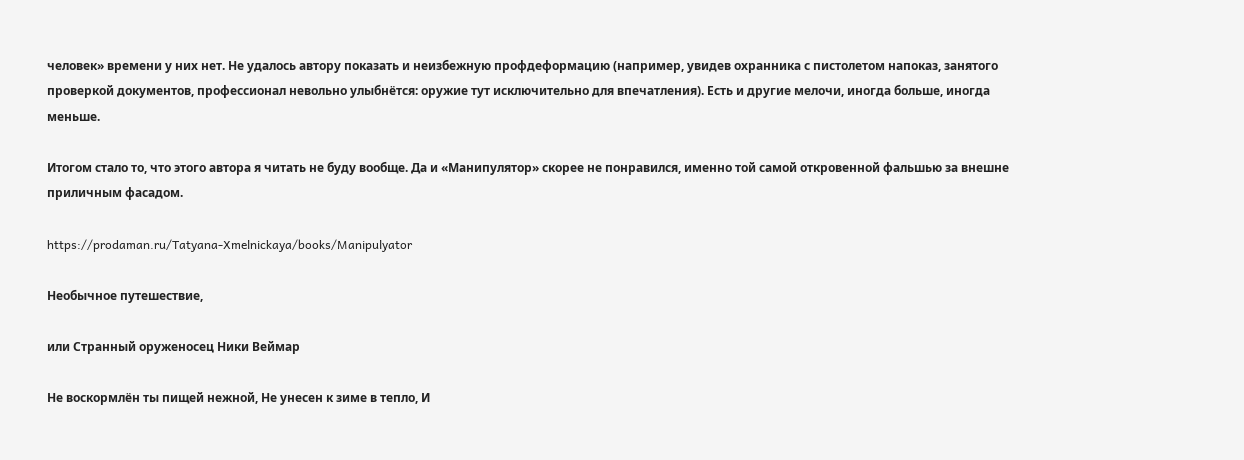человек» времени у них нет. Не удалось автору показать и неизбежную профдеформацию (например, увидев охранника с пистолетом напоказ, занятого проверкой документов, профессионал невольно улыбнётся: оружие тут исключительно для впечатления). Есть и другие мелочи, иногда больше, иногда меньше.

Итогом стало то, что этого автора я читать не буду вообще. Да и «Манипулятор» скорее не понравился, именно той самой откровенной фальшью за внешне приличным фасадом.

https://prodaman.ru/Tatyana-Xmelnickaya/books/Manipulyator

Необычное путешествие,

или Странный оруженосец Ники Веймар

Не воскормлён ты пищей нежной, Не унесен к зиме в тепло, И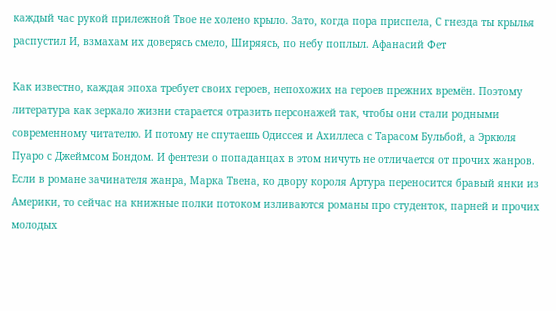каждый час рукой прилежной Твое не холено крыло. Зато, когда пора приспела, С гнезда ты крылья распустил И, взмахам их доверясь смело, Ширяясь, по небу поплыл. Афанасий Фет

Как известно, каждая эпоха требует своих героев, непохожих на героев прежних времён. Поэтому литература как зеркало жизни старается отразить персонажей так, чтобы они стали родными современному читателю. И потому не спутаешь Одиссея и Ахиллеса с Тарасом Бульбой, а Эркюля Пуаро с Джеймсом Бондом. И фентези о попаданцах в этом ничуть не отличается от прочих жанров. Если в романе зачинателя жанра, Марка Твена, ко двору короля Артура переносится бравый янки из Америки, то сейчас на книжные полки потоком изливаются романы про студенток, парней и прочих молодых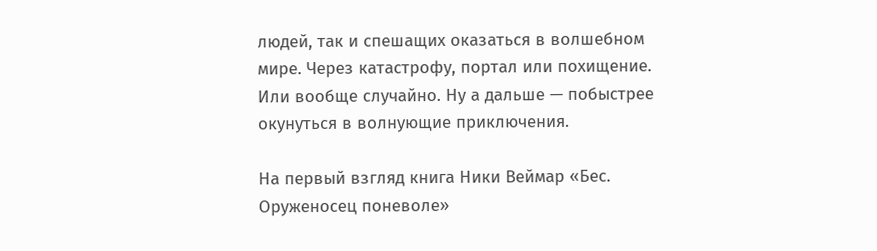людей, так и спешащих оказаться в волшебном мире. Через катастрофу, портал или похищение. Или вообще случайно. Ну а дальше — побыстрее окунуться в волнующие приключения.

На первый взгляд книга Ники Веймар «Бес. Оруженосец поневоле»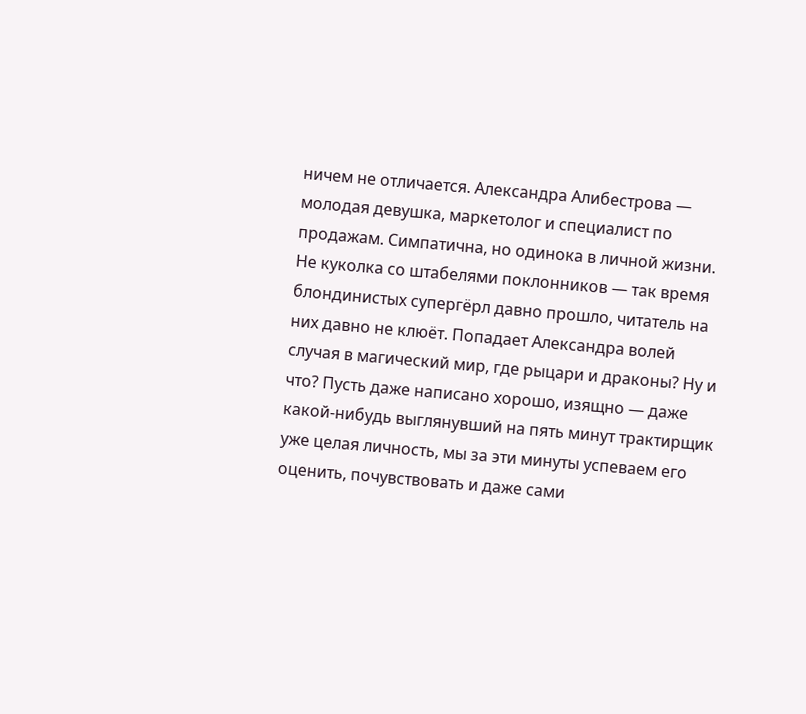ничем не отличается. Александра Алибестрова — молодая девушка, маркетолог и специалист по продажам. Симпатична, но одинока в личной жизни. Не куколка со штабелями поклонников — так время блондинистых супергёрл давно прошло, читатель на них давно не клюёт. Попадает Александра волей случая в магический мир, где рыцари и драконы? Ну и что? Пусть даже написано хорошо, изящно — даже какой-нибудь выглянувший на пять минут трактирщик уже целая личность, мы за эти минуты успеваем его оценить, почувствовать и даже сами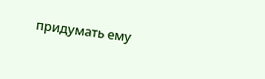придумать ему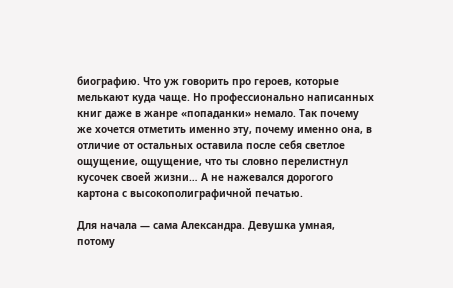биографию. Что уж говорить про героев, которые мелькают куда чаще. Но профессионально написанных книг даже в жанре «попаданки» немало. Так почему же хочется отметить именно эту, почему именно она, в отличие от остальных оставила после себя светлое ощущение, ощущение, что ты словно перелистнул кусочек своей жизни… А не нажевался дорогого картона с высокополиграфичной печатью.

Для начала — сама Александра. Девушка умная, потому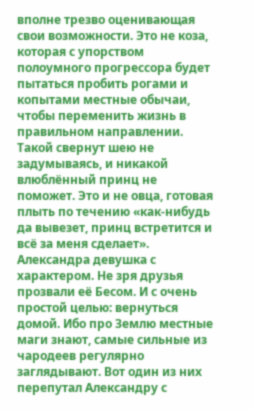вполне трезво оценивающая свои возможности. Это не коза, которая с упорством полоумного прогрессора будет пытаться пробить рогами и копытами местные обычаи, чтобы переменить жизнь в правильном направлении. Такой свернут шею не задумываясь, и никакой влюблённый принц не поможет. Это и не овца, готовая плыть по течению «как-нибудь да вывезет, принц встретится и всё за меня сделает». Александра девушка с характером. Не зря друзья прозвали её Бесом. И с очень простой целью: вернуться домой. Ибо про Землю местные маги знают, самые сильные из чародеев регулярно заглядывают. Вот один из них перепутал Александру с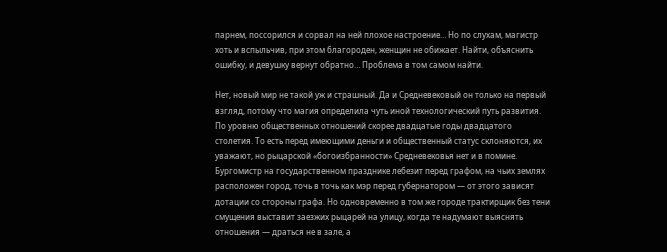парнем, поссорился и сорвал на ней плохое настроение… Но по слухам, магистр хоть и вспыльчив, при этом благороден, женщин не обижает. Найти, объяснить ошибку, и девушку вернут обратно… Проблема в том самом найти.

Нет, новый мир не такой уж и страшный. Да и Средневековый он только на первый взгляд, потому что магия определила чуть иной технологический путь развития. По уровню общественных отношений скорее двадцатые годы двадцатого столетия. То есть перед имеющими деньги и общественный статус склоняются, их уважают, но рыцарской «богоизбранности» Средневековья нет и в помине. Бургомистр на государственном празднике лебезит перед графом, на чьих землях расположен город, точь в точь как мэр перед губернатором — от этого зависят дотации со стороны графа. Но одновременно в том же городе трактирщик без тени смущения выставит заезжих рыцарей на улицу, когда те надумают выяснять отношения — драться не в зале, а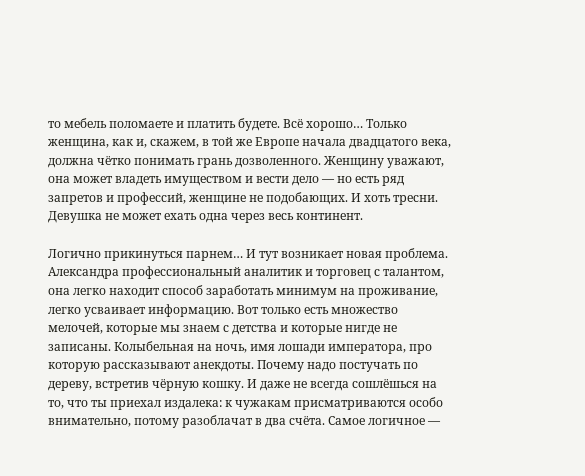то мебель поломаете и платить будете. Всё хорошо… Только женщина, как и, скажем, в той же Европе начала двадцатого века, должна чётко понимать грань дозволенного. Женщину уважают, она может владеть имуществом и вести дело — но есть ряд запретов и профессий, женщине не подобающих. И хоть тресни. Девушка не может ехать одна через весь континент.

Логично прикинуться парнем… И тут возникает новая проблема. Александра профессиональный аналитик и торговец с талантом, она легко находит способ заработать минимум на проживание, легко усваивает информацию. Вот только есть множество мелочей, которые мы знаем с детства и которые нигде не записаны. Колыбельная на ночь, имя лошади императора, про которую рассказывают анекдоты. Почему надо постучать по дереву, встретив чёрную кошку. И даже не всегда сошлёшься на то, что ты приехал издалека: к чужакам присматриваются особо внимательно, потому разоблачат в два счёта. Самое логичное —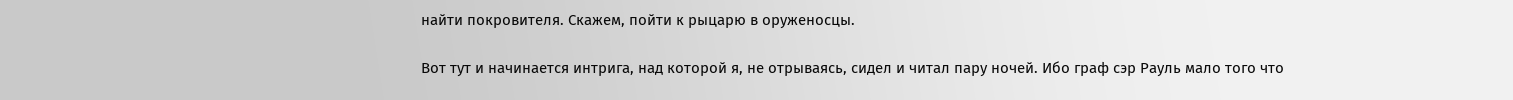найти покровителя. Скажем, пойти к рыцарю в оруженосцы.

Вот тут и начинается интрига, над которой я, не отрываясь, сидел и читал пару ночей. Ибо граф сэр Рауль мало того что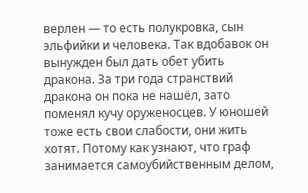верлен — то есть полукровка, сын эльфийки и человека. Так вдобавок он вынужден был дать обет убить дракона. За три года странствий дракона он пока не нашёл, зато поменял кучу оруженосцев. У юношей тоже есть свои слабости, они жить хотят. Потому как узнают, что граф занимается самоубийственным делом,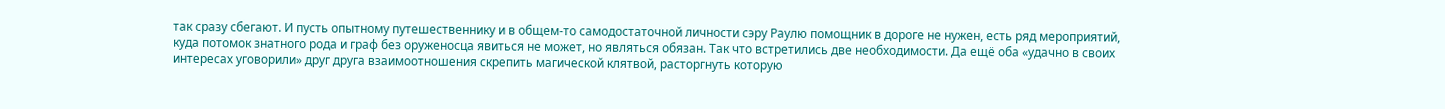так сразу сбегают. И пусть опытному путешественнику и в общем-то самодостаточной личности сэру Раулю помощник в дороге не нужен, есть ряд мероприятий, куда потомок знатного рода и граф без оруженосца явиться не может, но являться обязан. Так что встретились две необходимости. Да ещё оба «удачно в своих интересах уговорили» друг друга взаимоотношения скрепить магической клятвой, расторгнуть которую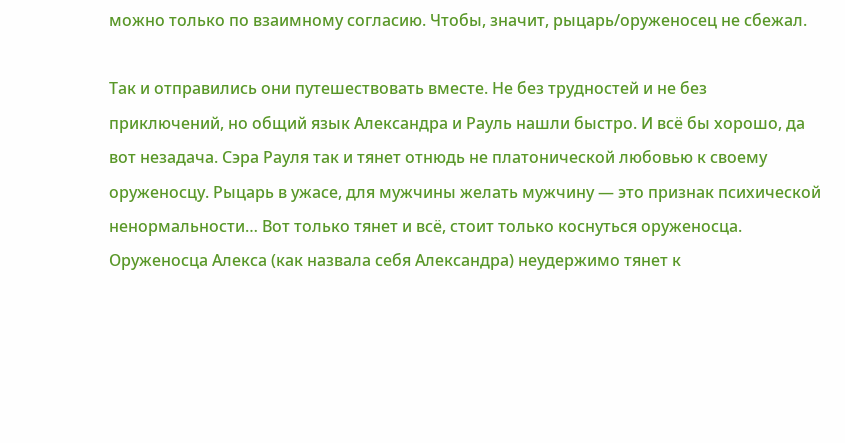можно только по взаимному согласию. Чтобы, значит, рыцарь/оруженосец не сбежал.

Так и отправились они путешествовать вместе. Не без трудностей и не без приключений, но общий язык Александра и Рауль нашли быстро. И всё бы хорошо, да вот незадача. Сэра Рауля так и тянет отнюдь не платонической любовью к своему оруженосцу. Рыцарь в ужасе, для мужчины желать мужчину — это признак психической ненормальности… Вот только тянет и всё, стоит только коснуться оруженосца. Оруженосца Алекса (как назвала себя Александра) неудержимо тянет к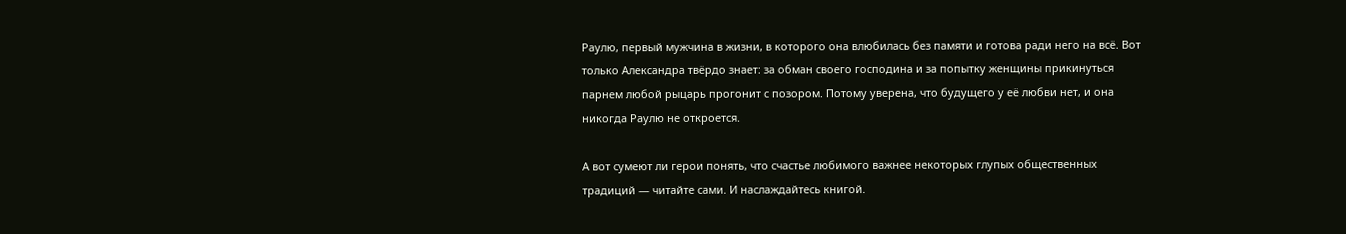Раулю, первый мужчина в жизни, в которого она влюбилась без памяти и готова ради него на всё. Вот только Александра твёрдо знает: за обман своего господина и за попытку женщины прикинуться парнем любой рыцарь прогонит с позором. Потому уверена, что будущего у её любви нет, и она никогда Раулю не откроется.

А вот сумеют ли герои понять, что счастье любимого важнее некоторых глупых общественных традиций — читайте сами. И наслаждайтесь книгой.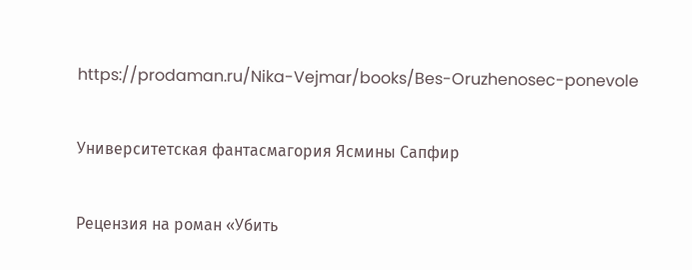https://prodaman.ru/Nika-Vejmar/books/Bes-Oruzhenosec-ponevole

Университетская фантасмагория Ясмины Сапфир

Рецензия на роман «Убить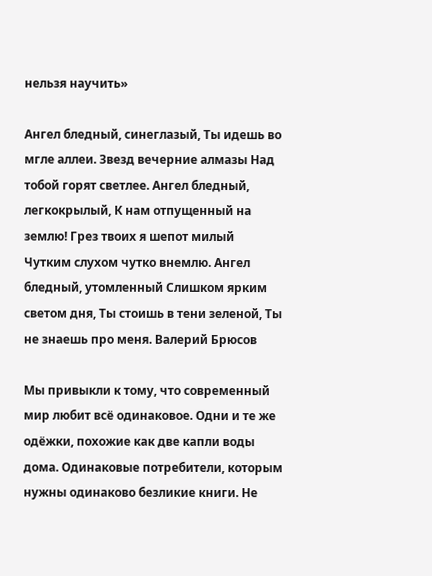нельзя научить»

Ангел бледный, синеглазый, Ты идешь во мгле аллеи. Звезд вечерние алмазы Над тобой горят светлее. Ангел бледный, легкокрылый, К нам отпущенный на землю! Грез твоих я шепот милый Чутким слухом чутко внемлю. Ангел бледный, утомленный Слишком ярким светом дня, Ты стоишь в тени зеленой, Ты не знаешь про меня. Валерий Брюсов

Мы привыкли к тому, что современный мир любит всё одинаковое. Одни и те же одёжки, похожие как две капли воды дома. Одинаковые потребители, которым нужны одинаково безликие книги. Не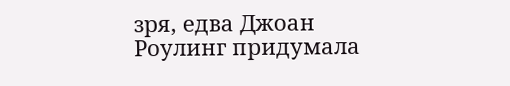зря, едва Джоан Роулинг придумала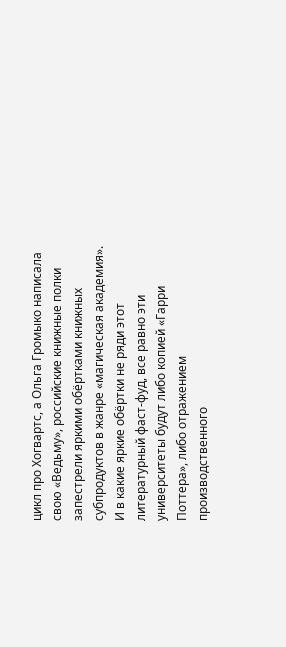цикл про Хогвартс, а Ольга Громыко написала свою «Ведьму», российские книжные полки запестрели яркими обёртками книжных субпродуктов в жанре «магическая академия». И в какие яркие обёртки не ряди этот литературный фаст-фуд, все равно эти университеты будут либо копией «Гарри Поттера», либо отражением производственного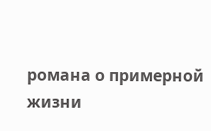романа о примерной жизни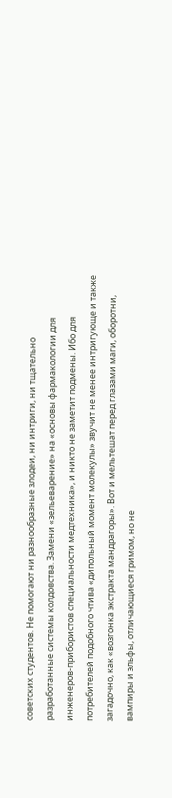советских студентов. Не помогают ни разнообразные злодеи, ни интриги, ни тщательно разработанные системы колдовства. Замени «зельеварение» на «основы фармакологии для инженеров-прибористов специальности медтехника», и никто не заметит подмены. Ибо для потребителей подобного чтива «дипольный момент молекулы» звучит не менее интригующе и также загадочно, как «возгонка экстракта мандрагоры». Вот и мельтешат перед глазами маги, оборотни, вампиры и эльфы, отличающиеся гримом, но не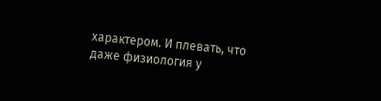характером. И плевать, что даже физиология у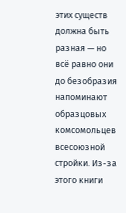этих существ должна быть разная — но всё равно они до безобразия напоминают образцовых комсомольцев всесоюзной стройки. Из-за этого книги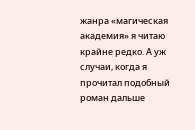жанра «магическая академия» я читаю крайне редко. А уж случаи, когда я прочитал подобный роман дальше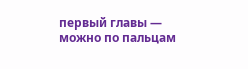первый главы — можно по пальцам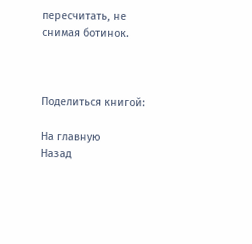пересчитать, не снимая ботинок.



Поделиться книгой:

На главную
Назад